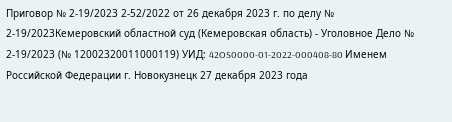Приговор № 2-19/2023 2-52/2022 от 26 декабря 2023 г. по делу № 2-19/2023Кемеровский областной суд (Кемеровская область) - Уголовное Дело № 2-19/2023 (№ 12002320011000119) УИД: 42OS0000-01-2022-000408-80 Именем Российской Федерации г. Новокузнецк 27 декабря 2023 года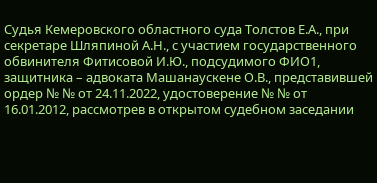Судья Кемеровского областного суда Толстов Е.А., при секретаре Шляпиной А.Н., с участием государственного обвинителя Фитисовой И.Ю., подсудимого ФИО1, защитника – адвоката Машанаускене О.В., представившей ордер № № от 24.11.2022, удостоверение № № от 16.01.2012, рассмотрев в открытом судебном заседании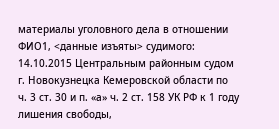материалы уголовного дела в отношении ФИО1, <данные изъяты> судимого: 14.10.2015 Центральным районным судом г. Новокузнецка Кемеровской области по ч. 3 ст. 30 и п. «а» ч. 2 ст. 158 УК РФ к 1 году лишения свободы,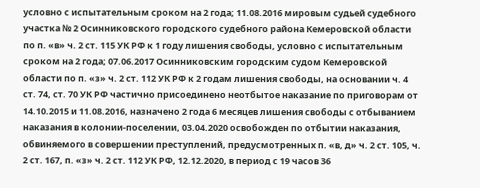условно с испытательным сроком на 2 года; 11.08.2016 мировым судьей судебного участка № 2 Осинниковского городского судебного района Кемеровской области по п. «в» ч. 2 ст. 115 УК РФ к 1 году лишения свободы, условно с испытательным сроком на 2 года; 07.06.2017 Осинниковским городским судом Кемеровской области по п. «з» ч. 2 ст. 112 УК РФ к 2 годам лишения свободы, на основании ч. 4 ст. 74, ст. 70 УК РФ частично присоединено неотбытое наказание по приговорам от 14.10.2015 и 11.08.2016, назначено 2 года 6 месяцев лишения свободы с отбыванием наказания в колонии-поселении, 03.04.2020 освобожден по отбытии наказания, обвиняемого в совершении преступлений, предусмотренных п. «в, д» ч. 2 ст. 105, ч. 2 ст. 167, п. «з» ч. 2 ст. 112 УК РФ, 12.12.2020, в период с 19 часов 36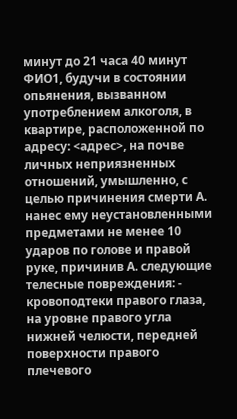минут до 21 часа 40 минут ФИО1, будучи в состоянии опьянения, вызванном употреблением алкоголя, в квартире, расположенной по адресу: <адрес>, на почве личных неприязненных отношений, умышленно, с целью причинения смерти А. нанес ему неустановленными предметами не менее 10 ударов по голове и правой руке, причинив А. следующие телесные повреждения: - кровоподтеки правого глаза, на уровне правого угла нижней челюсти, передней поверхности правого плечевого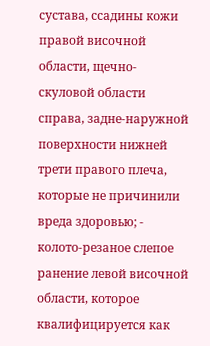сустава, ссадины кожи правой височной области, щечно-скуловой области справа, задне-наружной поверхности нижней трети правого плеча, которые не причинили вреда здоровью; - колото-резаное слепое ранение левой височной области, которое квалифицируется как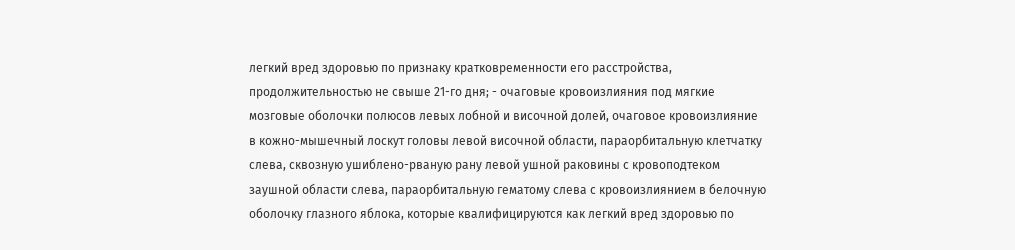легкий вред здоровью по признаку кратковременности его расстройства, продолжительностью не свыше 21-го дня; - очаговые кровоизлияния под мягкие мозговые оболочки полюсов левых лобной и височной долей, очаговое кровоизлияние в кожно-мышечный лоскут головы левой височной области, параорбитальную клетчатку слева, сквозную ушиблено-рваную рану левой ушной раковины с кровоподтеком заушной области слева, параорбитальную гематому слева с кровоизлиянием в белочную оболочку глазного яблока, которые квалифицируются как легкий вред здоровью по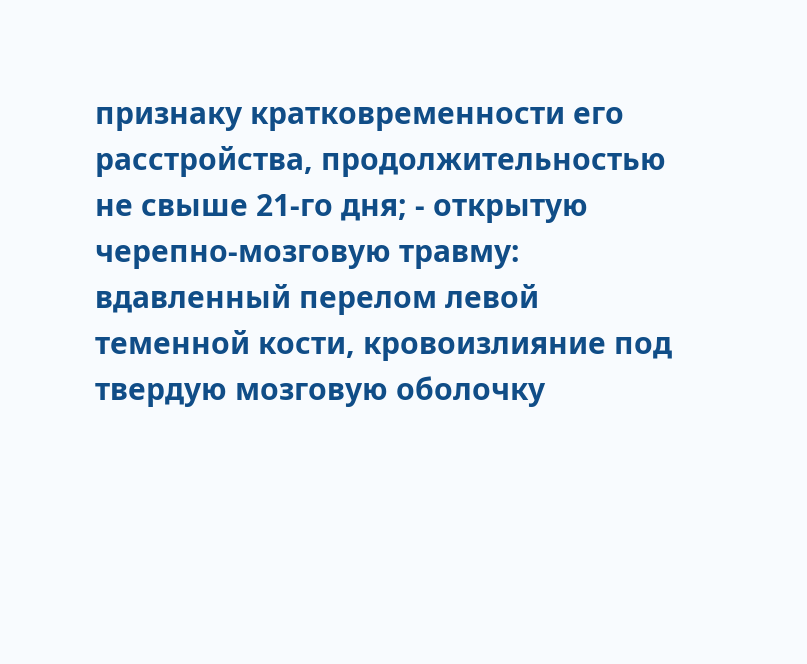признаку кратковременности его расстройства, продолжительностью не свыше 21-го дня; - открытую черепно-мозговую травму: вдавленный перелом левой теменной кости, кровоизлияние под твердую мозговую оболочку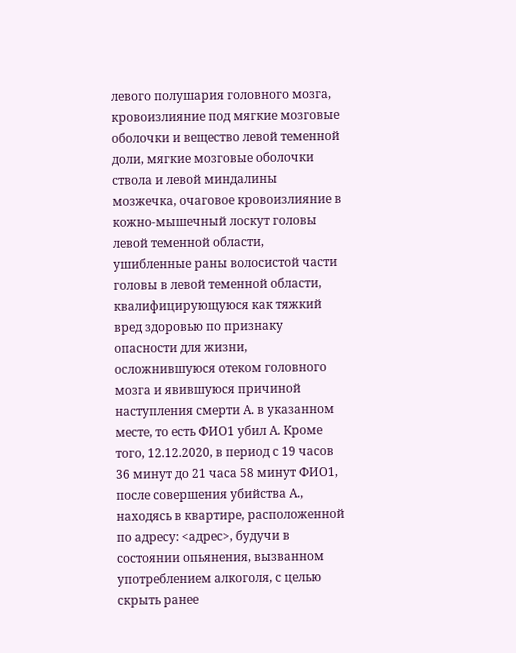левого полушария головного мозга, кровоизлияние под мягкие мозговые оболочки и вещество левой теменной доли, мягкие мозговые оболочки ствола и левой миндалины мозжечка, очаговое кровоизлияние в кожно-мышечный лоскут головы левой теменной области, ушибленные раны волосистой части головы в левой теменной области, квалифицирующуюся как тяжкий вред здоровью по признаку опасности для жизни, осложнившуюся отеком головного мозга и явившуюся причиной наступления смерти А. в указанном месте, то есть ФИО1 убил А. Кроме того, 12.12.2020, в период с 19 часов 36 минут до 21 часа 58 минут ФИО1, после совершения убийства А., находясь в квартире, расположенной по адресу: <адрес>, будучи в состоянии опьянения, вызванном употреблением алкоголя, с целью скрыть ранее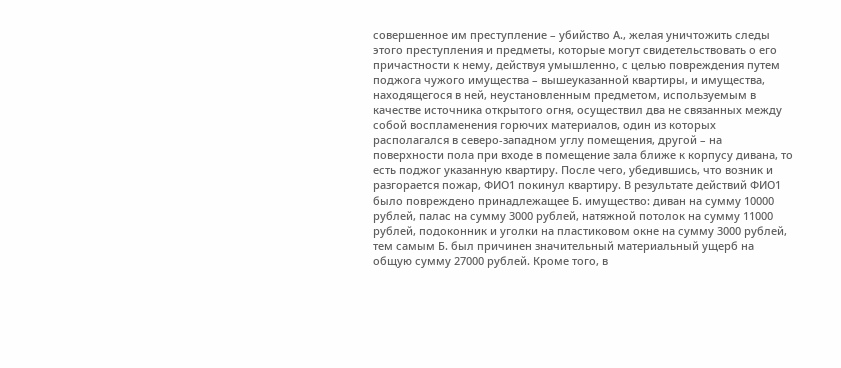совершенное им преступление – убийство А., желая уничтожить следы этого преступления и предметы, которые могут свидетельствовать о его причастности к нему, действуя умышленно, с целью повреждения путем поджога чужого имущества – вышеуказанной квартиры, и имущества, находящегося в ней, неустановленным предметом, используемым в качестве источника открытого огня, осуществил два не связанных между собой воспламенения горючих материалов, один из которых располагался в северо-западном углу помещения, другой – на поверхности пола при входе в помещение зала ближе к корпусу дивана, то есть поджог указанную квартиру. После чего, убедившись, что возник и разгорается пожар, ФИО1 покинул квартиру. В результате действий ФИО1 было повреждено принадлежащее Б. имущество: диван на сумму 10000 рублей, палас на сумму 3000 рублей, натяжной потолок на сумму 11000 рублей, подоконник и уголки на пластиковом окне на сумму 3000 рублей, тем самым Б. был причинен значительный материальный ущерб на общую сумму 27000 рублей. Кроме того, в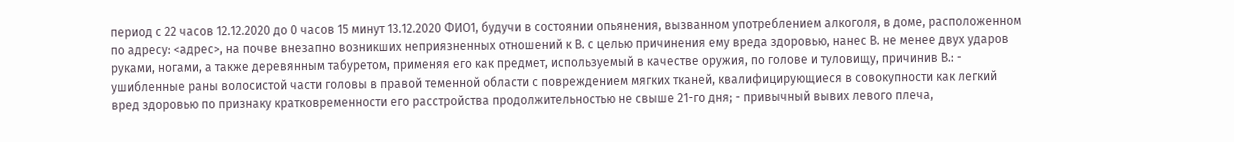период с 22 часов 12.12.2020 до 0 часов 15 минут 13.12.2020 ФИО1, будучи в состоянии опьянения, вызванном употреблением алкоголя, в доме, расположенном по адресу: <адрес>, на почве внезапно возникших неприязненных отношений к В. с целью причинения ему вреда здоровью, нанес В. не менее двух ударов руками, ногами, а также деревянным табуретом, применяя его как предмет, используемый в качестве оружия, по голове и туловищу, причинив В.: - ушибленные раны волосистой части головы в правой теменной области с повреждением мягких тканей, квалифицирующиеся в совокупности как легкий вред здоровью по признаку кратковременности его расстройства продолжительностью не свыше 21-го дня; - привычный вывих левого плеча,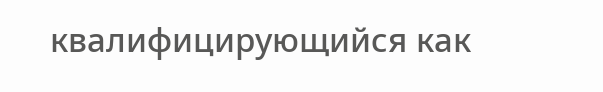квалифицирующийся как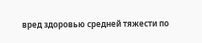вред здоровью средней тяжести по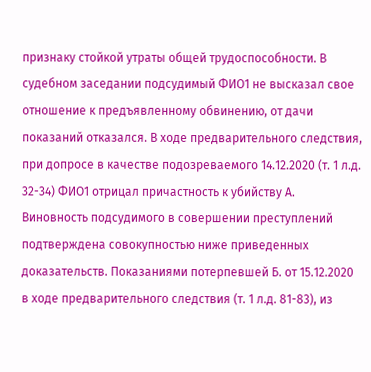признаку стойкой утраты общей трудоспособности. В судебном заседании подсудимый ФИО1 не высказал свое отношение к предъявленному обвинению, от дачи показаний отказался. В ходе предварительного следствия, при допросе в качестве подозреваемого 14.12.2020 (т. 1 л.д. 32-34) ФИО1 отрицал причастность к убийству А. Виновность подсудимого в совершении преступлений подтверждена совокупностью ниже приведенных доказательств. Показаниями потерпевшей Б. от 15.12.2020 в ходе предварительного следствия (т. 1 л.д. 81-83), из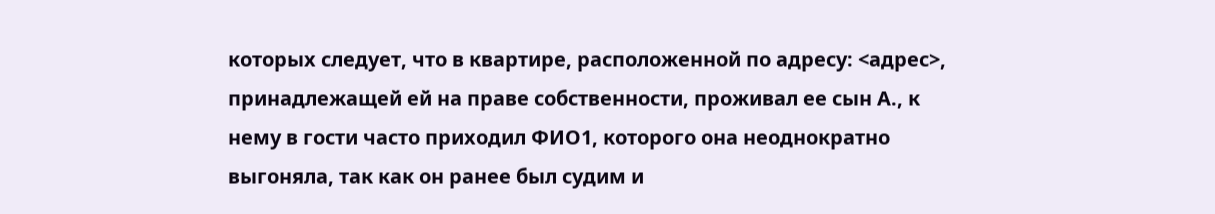которых следует, что в квартире, расположенной по адресу: <адрес>, принадлежащей ей на праве собственности, проживал ее сын А., к нему в гости часто приходил ФИО1, которого она неоднократно выгоняла, так как он ранее был судим и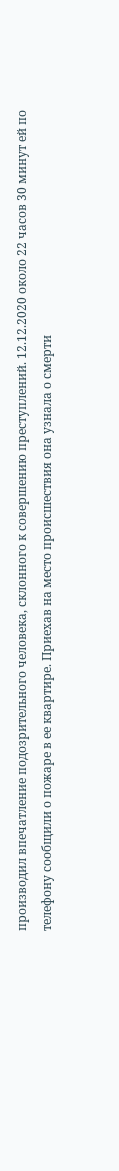производил впечатление подозрительного человека, склонного к совершению преступлений. 12.12.2020 около 22 часов 30 минут ей по телефону сообщили о пожаре в ее квартире. Приехав на место происшествия она узнала о смерти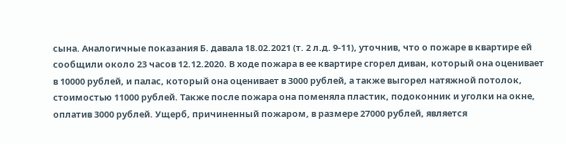сына. Аналогичные показания Б. давала 18.02.2021 (т. 2 л.д. 9-11), уточнив, что о пожаре в квартире ей сообщили около 23 часов 12.12.2020. В ходе пожара в ее квартире сгорел диван, который она оценивает в 10000 рублей, и палас, который она оценивает в 3000 рублей, а также выгорел натяжной потолок, стоимостью 11000 рублей. Также после пожара она поменяла пластик, подоконник и уголки на окне, оплатив 3000 рублей. Ущерб, причиненный пожаром, в размере 27000 рублей, является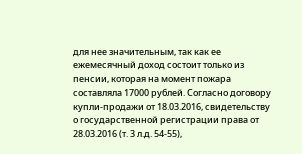для нее значительным, так как ее ежемесячный доход состоит только из пенсии, которая на момент пожара составляла 17000 рублей. Согласно договору купли-продажи от 18.03.2016, свидетельству о государственной регистрации права от 28.03.2016 (т. 3 л.д. 54-55),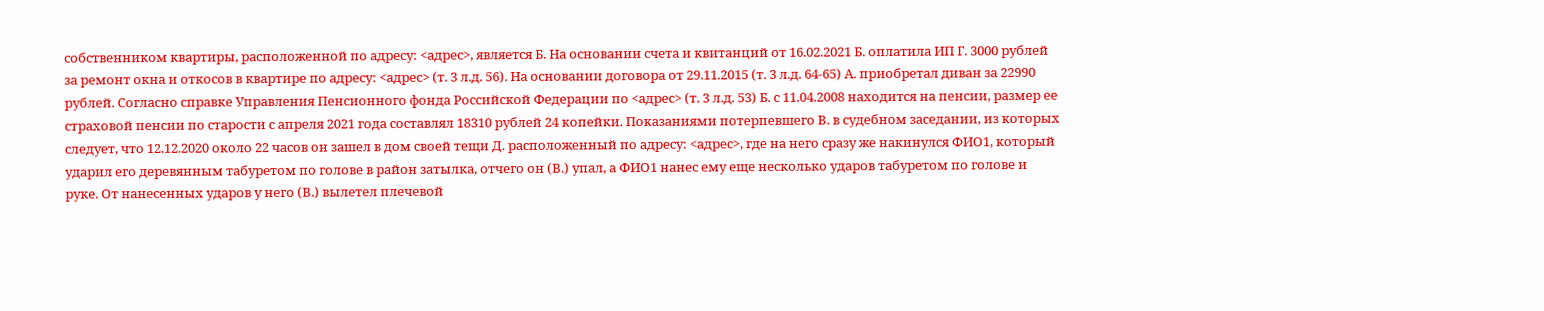собственником квартиры, расположенной по адресу: <адрес>, является Б. На основании счета и квитанций от 16.02.2021 Б. оплатила ИП Г. 3000 рублей за ремонт окна и откосов в квартире по адресу: <адрес> (т. 3 л.д. 56). На основании договора от 29.11.2015 (т. 3 л.д. 64-65) А. приобретал диван за 22990 рублей. Согласно справке Управления Пенсионного фонда Российской Федерации по <адрес> (т. 3 л.д. 53) Б. с 11.04.2008 находится на пенсии, размер ее страховой пенсии по старости с апреля 2021 года составлял 18310 рублей 24 копейки. Показаниями потерпевшего В. в судебном заседании, из которых следует, что 12.12.2020 около 22 часов он зашел в дом своей тещи Д. расположенный по адресу: <адрес>, где на него сразу же накинулся ФИО1, который ударил его деревянным табуретом по голове в район затылка, отчего он (В.) упал, а ФИО1 нанес ему еще несколько ударов табуретом по голове и руке. От нанесенных ударов у него (В.) вылетел плечевой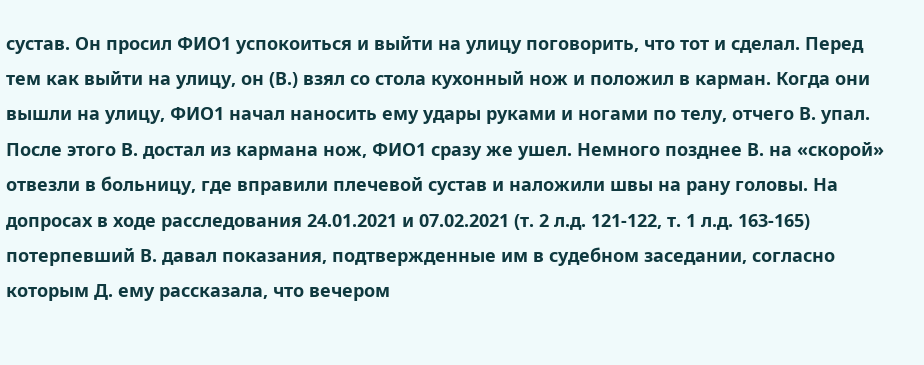сустав. Он просил ФИО1 успокоиться и выйти на улицу поговорить, что тот и сделал. Перед тем как выйти на улицу, он (В.) взял со стола кухонный нож и положил в карман. Когда они вышли на улицу, ФИО1 начал наносить ему удары руками и ногами по телу, отчего В. упал. После этого В. достал из кармана нож, ФИО1 сразу же ушел. Немного позднее В. на «скорой» отвезли в больницу, где вправили плечевой сустав и наложили швы на рану головы. На допросах в ходе расследования 24.01.2021 и 07.02.2021 (т. 2 л.д. 121-122, т. 1 л.д. 163-165) потерпевший В. давал показания, подтвержденные им в судебном заседании, согласно которым Д. ему рассказала, что вечером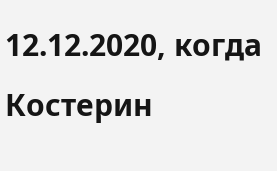12.12.2020, когда Костерин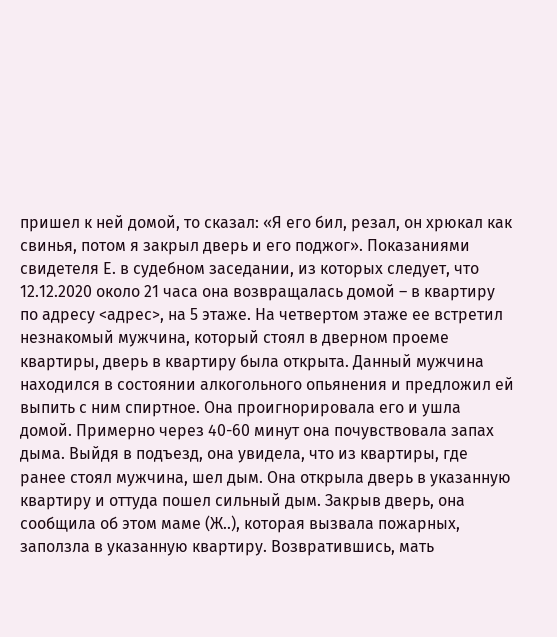пришел к ней домой, то сказал: «Я его бил, резал, он хрюкал как свинья, потом я закрыл дверь и его поджог». Показаниями свидетеля Е. в судебном заседании, из которых следует, что 12.12.2020 около 21 часа она возвращалась домой – в квартиру по адресу <адрес>, на 5 этаже. На четвертом этаже ее встретил незнакомый мужчина, который стоял в дверном проеме квартиры, дверь в квартиру была открыта. Данный мужчина находился в состоянии алкогольного опьянения и предложил ей выпить с ним спиртное. Она проигнорировала его и ушла домой. Примерно через 40-60 минут она почувствовала запах дыма. Выйдя в подъезд, она увидела, что из квартиры, где ранее стоял мужчина, шел дым. Она открыла дверь в указанную квартиру и оттуда пошел сильный дым. Закрыв дверь, она сообщила об этом маме (Ж..), которая вызвала пожарных, заползла в указанную квартиру. Возвратившись, мать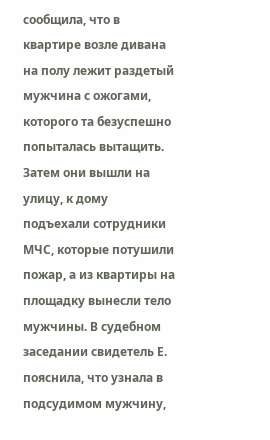сообщила, что в квартире возле дивана на полу лежит раздетый мужчина с ожогами, которого та безуспешно попыталась вытащить. Затем они вышли на улицу, к дому подъехали сотрудники МЧС, которые потушили пожар, а из квартиры на площадку вынесли тело мужчины. В судебном заседании свидетель Е. пояснила, что узнала в подсудимом мужчину,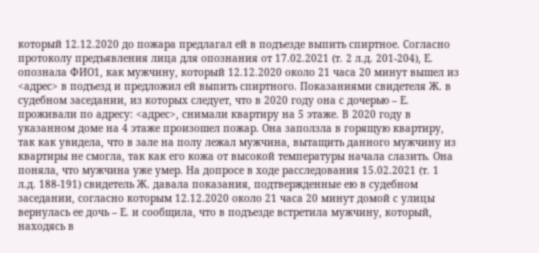который 12.12.2020 до пожара предлагал ей в подъезде выпить спиртное. Согласно протоколу предъявления лица для опознания от 17.02.2021 (т. 2 л.д. 201-204), Е. опознала ФИО1, как мужчину, который 12.12.2020 около 21 часа 20 минут вышел из <адрес> в подъезд и предложил ей выпить спиртного. Показаниями свидетеля Ж. в судебном заседании, из которых следует, что в 2020 году она с дочерью – Е. проживали по адресу: <адрес>, снимали квартиру на 5 этаже. В 2020 году в указанном доме на 4 этаже произошел пожар. Она заползла в горящую квартиру, так как увидела, что в зале на полу лежал мужчина, вытащить данного мужчину из квартиры не смогла, так как его кожа от высокой температуры начала слазить. Она поняла, что мужчина уже умер. На допросе в ходе расследования 15.02.2021 (т. 1 л.д. 188-191) свидетель Ж. давала показания, подтвержденные ею в судебном заседании, согласно которым 12.12.2020 около 21 часа 20 минут домой с улицы вернулась ее дочь – Е. и сообщила, что в подъезде встретила мужчину, который, находясь в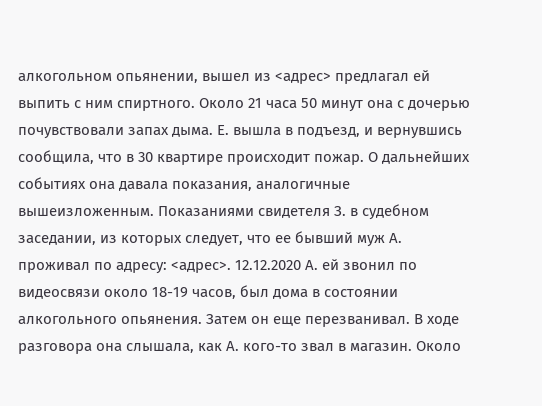алкогольном опьянении, вышел из <адрес> предлагал ей выпить с ним спиртного. Около 21 часа 50 минут она с дочерью почувствовали запах дыма. Е. вышла в подъезд, и вернувшись сообщила, что в 30 квартире происходит пожар. О дальнейших событиях она давала показания, аналогичные вышеизложенным. Показаниями свидетеля З. в судебном заседании, из которых следует, что ее бывший муж А. проживал по адресу: <адрес>. 12.12.2020 А. ей звонил по видеосвязи около 18-19 часов, был дома в состоянии алкогольного опьянения. Затем он еще перезванивал. В ходе разговора она слышала, как А. кого-то звал в магазин. Около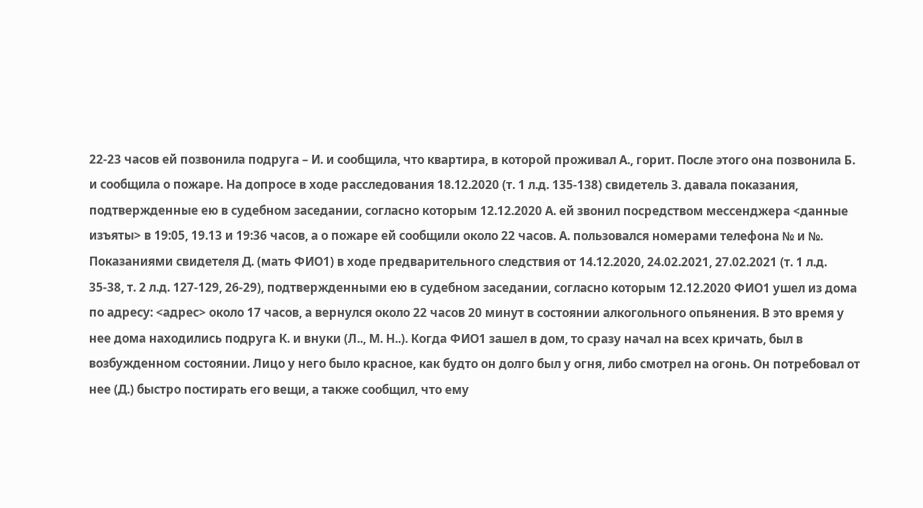22-23 часов ей позвонила подруга – И. и сообщила, что квартира, в которой проживал А., горит. После этого она позвонила Б. и сообщила о пожаре. На допросе в ходе расследования 18.12.2020 (т. 1 л.д. 135-138) свидетель З. давала показания, подтвержденные ею в судебном заседании, согласно которым 12.12.2020 А. ей звонил посредством мессенджера <данные изъяты> в 19:05, 19.13 и 19:36 часов, а о пожаре ей сообщили около 22 часов. А. пользовался номерами телефона № и №. Показаниями свидетеля Д. (мать ФИО1) в ходе предварительного следствия от 14.12.2020, 24.02.2021, 27.02.2021 (т. 1 л.д. 35-38, т. 2 л.д. 127-129, 26-29), подтвержденными ею в судебном заседании, согласно которым 12.12.2020 ФИО1 ушел из дома по адресу: <адрес> около 17 часов, а вернулся около 22 часов 20 минут в состоянии алкогольного опьянения. В это время у нее дома находились подруга К. и внуки (Л.., М. Н..). Когда ФИО1 зашел в дом, то сразу начал на всех кричать, был в возбужденном состоянии. Лицо у него было красное, как будто он долго был у огня, либо смотрел на огонь. Он потребовал от нее (Д.) быстро постирать его вещи, а также сообщил, что ему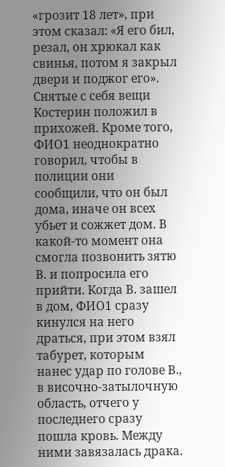«грозит 18 лет», при этом сказал: «Я его бил, резал, он хрюкал как свинья, потом я закрыл двери и поджог его». Снятые с себя вещи Костерин положил в прихожей. Кроме того, ФИО1 неоднократно говорил, чтобы в полиции они сообщили, что он был дома, иначе он всех убьет и сожжет дом. В какой-то момент она смогла позвонить зятю В. и попросила его прийти. Когда В. зашел в дом, ФИО1 сразу кинулся на него драться, при этом взял табурет, которым нанес удар по голове В., в височно-затылочную область, отчего у последнего сразу пошла кровь. Между ними завязалась драка.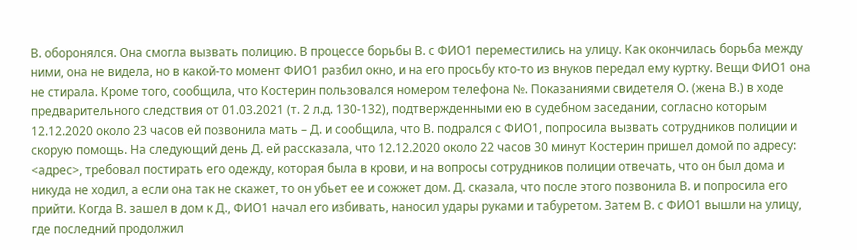В. оборонялся. Она смогла вызвать полицию. В процессе борьбы В. с ФИО1 переместились на улицу. Как окончилась борьба между ними, она не видела, но в какой-то момент ФИО1 разбил окно, и на его просьбу кто-то из внуков передал ему куртку. Вещи ФИО1 она не стирала. Кроме того, сообщила, что Костерин пользовался номером телефона №. Показаниями свидетеля О. (жена В.) в ходе предварительного следствия от 01.03.2021 (т. 2 л.д. 130-132), подтвержденными ею в судебном заседании, согласно которым 12.12.2020 около 23 часов ей позвонила мать – Д. и сообщила, что В. подрался с ФИО1, попросила вызвать сотрудников полиции и скорую помощь. На следующий день Д. ей рассказала, что 12.12.2020 около 22 часов 30 минут Костерин пришел домой по адресу: <адрес>, требовал постирать его одежду, которая была в крови, и на вопросы сотрудников полиции отвечать, что он был дома и никуда не ходил, а если она так не скажет, то он убьет ее и сожжет дом. Д. сказала, что после этого позвонила В. и попросила его прийти. Когда В. зашел в дом к Д., ФИО1 начал его избивать, наносил удары руками и табуретом. Затем В. с ФИО1 вышли на улицу, где последний продолжил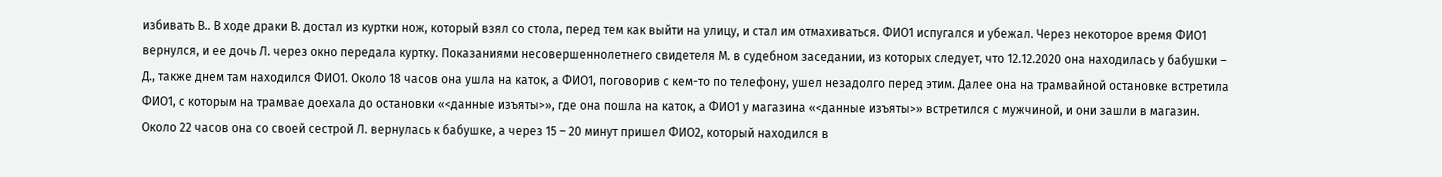избивать В.. В ходе драки В. достал из куртки нож, который взял со стола, перед тем как выйти на улицу, и стал им отмахиваться. ФИО1 испугался и убежал. Через некоторое время ФИО1 вернулся, и ее дочь Л. через окно передала куртку. Показаниями несовершеннолетнего свидетеля М. в судебном заседании, из которых следует, что 12.12.2020 она находилась у бабушки – Д., также днем там находился ФИО1. Около 18 часов она ушла на каток, а ФИО1, поговорив с кем-то по телефону, ушел незадолго перед этим. Далее она на трамвайной остановке встретила ФИО1, с которым на трамвае доехала до остановки «<данные изъяты>», где она пошла на каток, а ФИО1 у магазина «<данные изъяты>» встретился с мужчиной, и они зашли в магазин. Около 22 часов она со своей сестрой Л. вернулась к бабушке, а через 15 – 20 минут пришел ФИО2, который находился в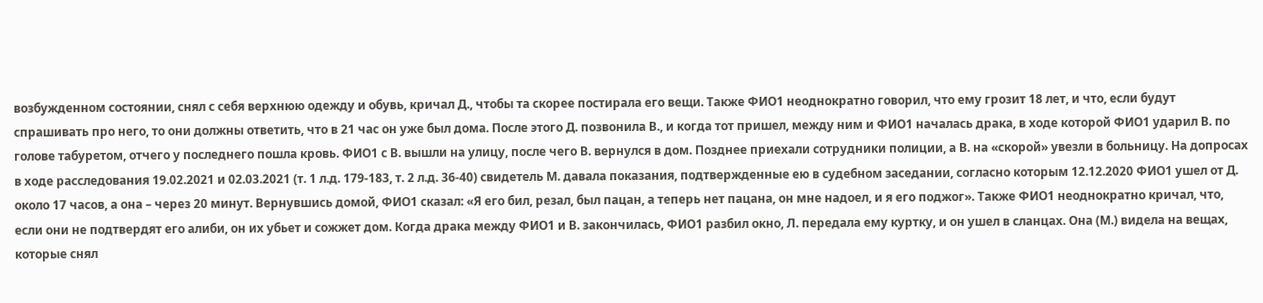возбужденном состоянии, снял с себя верхнюю одежду и обувь, кричал Д., чтобы та скорее постирала его вещи. Также ФИО1 неоднократно говорил, что ему грозит 18 лет, и что, если будут спрашивать про него, то они должны ответить, что в 21 час он уже был дома. После этого Д. позвонила В., и когда тот пришел, между ним и ФИО1 началась драка, в ходе которой ФИО1 ударил В. по голове табуретом, отчего у последнего пошла кровь. ФИО1 с В. вышли на улицу, после чего В. вернулся в дом. Позднее приехали сотрудники полиции, а В. на «скорой» увезли в больницу. На допросах в ходе расследования 19.02.2021 и 02.03.2021 (т. 1 л.д. 179-183, т. 2 л.д. 36-40) свидетель М. давала показания, подтвержденные ею в судебном заседании, согласно которым 12.12.2020 ФИО1 ушел от Д. около 17 часов, а она – через 20 минут. Вернувшись домой, ФИО1 сказал: «Я его бил, резал, был пацан, а теперь нет пацана, он мне надоел, и я его поджог». Также ФИО1 неоднократно кричал, что, если они не подтвердят его алиби, он их убьет и сожжет дом. Когда драка между ФИО1 и В. закончилась, ФИО1 разбил окно, Л. передала ему куртку, и он ушел в сланцах. Она (М.) видела на вещах, которые снял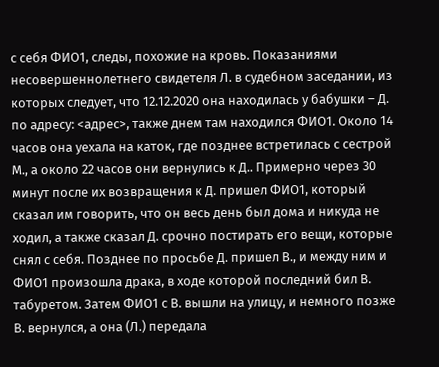с себя ФИО1, следы, похожие на кровь. Показаниями несовершеннолетнего свидетеля Л. в судебном заседании, из которых следует, что 12.12.2020 она находилась у бабушки – Д. по адресу: <адрес>, также днем там находился ФИО1. Около 14 часов она уехала на каток, где позднее встретилась с сестрой М., а около 22 часов они вернулись к Д.. Примерно через 30 минут после их возвращения к Д. пришел ФИО1, который сказал им говорить, что он весь день был дома и никуда не ходил, а также сказал Д. срочно постирать его вещи, которые снял с себя. Позднее по просьбе Д. пришел В., и между ним и ФИО1 произошла драка, в ходе которой последний бил В. табуретом. Затем ФИО1 с В. вышли на улицу, и немного позже В. вернулся, а она (Л.) передала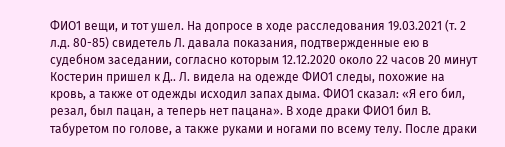ФИО1 вещи, и тот ушел. На допросе в ходе расследования 19.03.2021 (т. 2 л.д. 80-85) свидетель Л. давала показания, подтвержденные ею в судебном заседании, согласно которым 12.12.2020 около 22 часов 20 минут Костерин пришел к Д.. Л. видела на одежде ФИО1 следы, похожие на кровь, а также от одежды исходил запах дыма. ФИО1 сказал: «Я его бил, резал, был пацан, а теперь нет пацана». В ходе драки ФИО1 бил В. табуретом по голове, а также руками и ногами по всему телу. После драки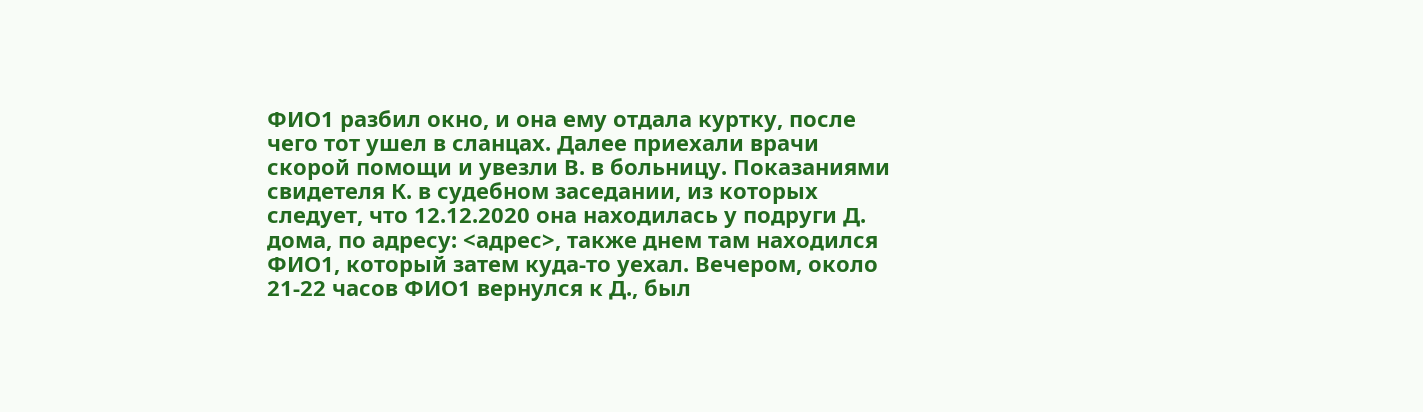ФИО1 разбил окно, и она ему отдала куртку, после чего тот ушел в сланцах. Далее приехали врачи скорой помощи и увезли В. в больницу. Показаниями свидетеля К. в судебном заседании, из которых следует, что 12.12.2020 она находилась у подруги Д. дома, по адресу: <адрес>, также днем там находился ФИО1, который затем куда-то уехал. Вечером, около 21-22 часов ФИО1 вернулся к Д., был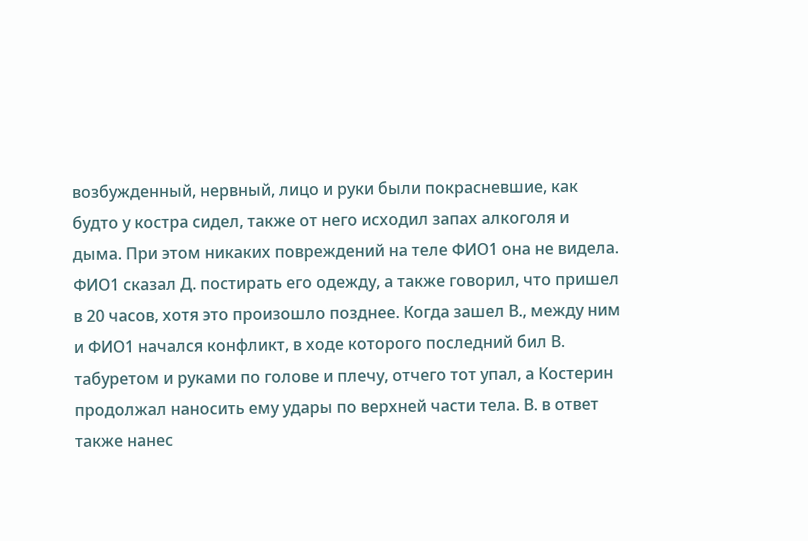возбужденный, нервный, лицо и руки были покрасневшие, как будто у костра сидел, также от него исходил запах алкоголя и дыма. При этом никаких повреждений на теле ФИО1 она не видела. ФИО1 сказал Д. постирать его одежду, а также говорил, что пришел в 20 часов, хотя это произошло позднее. Когда зашел В., между ним и ФИО1 начался конфликт, в ходе которого последний бил В. табуретом и руками по голове и плечу, отчего тот упал, а Костерин продолжал наносить ему удары по верхней части тела. В. в ответ также нанес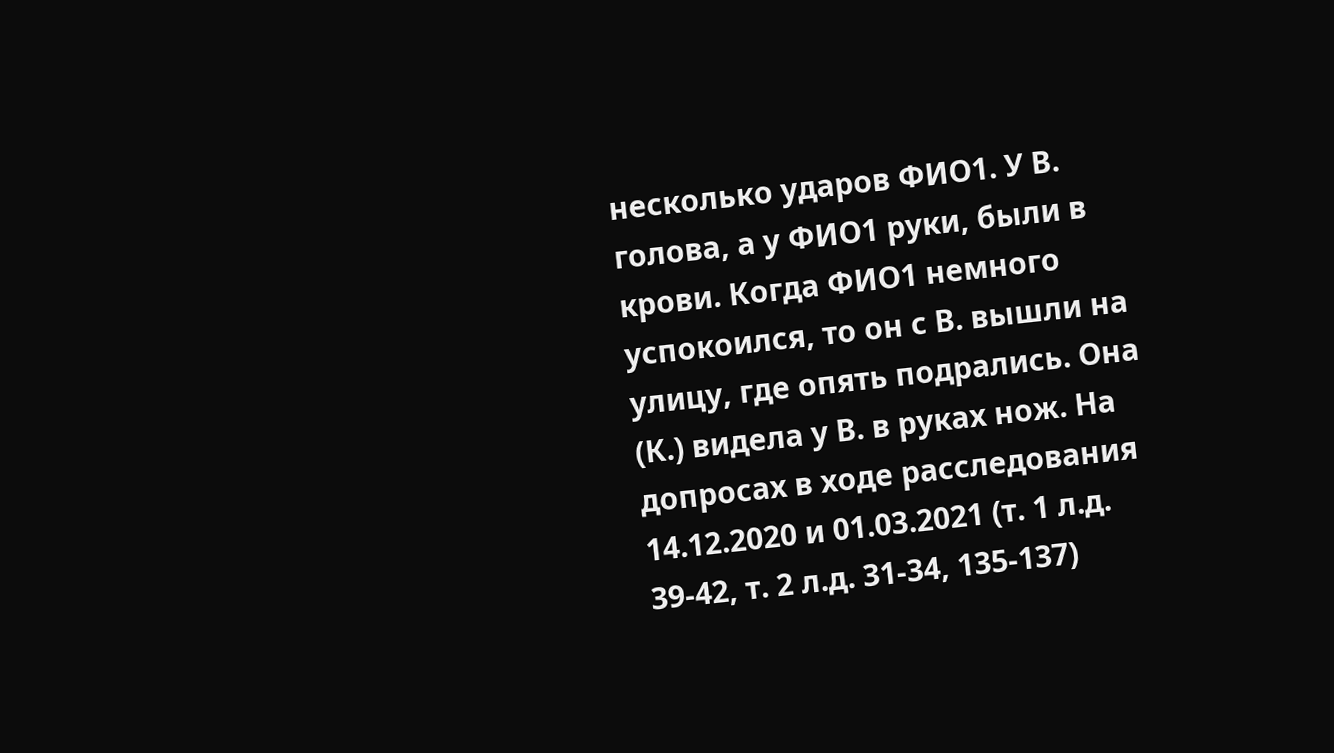несколько ударов ФИО1. У В. голова, а у ФИО1 руки, были в крови. Когда ФИО1 немного успокоился, то он с В. вышли на улицу, где опять подрались. Она (К.) видела у В. в руках нож. На допросах в ходе расследования 14.12.2020 и 01.03.2021 (т. 1 л.д. 39-42, т. 2 л.д. 31-34, 135-137)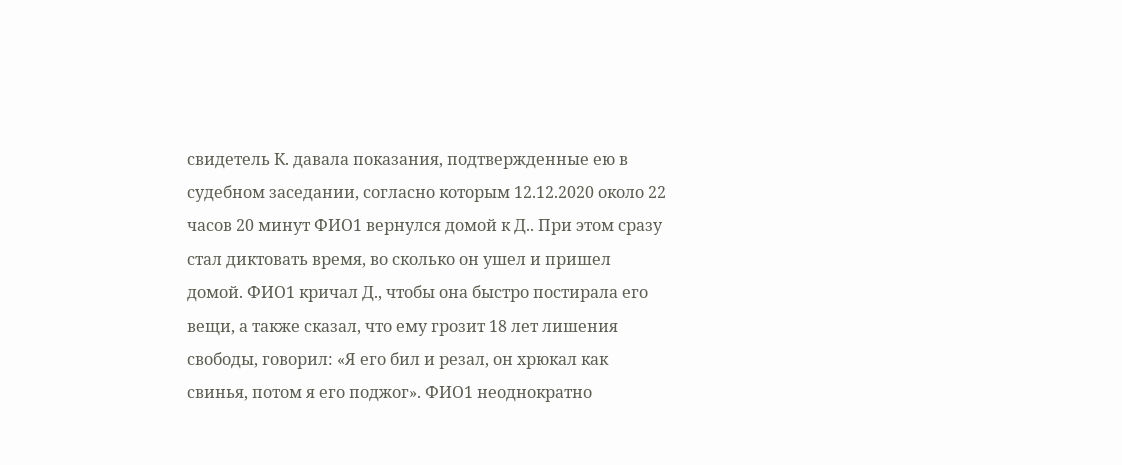свидетель К. давала показания, подтвержденные ею в судебном заседании, согласно которым 12.12.2020 около 22 часов 20 минут ФИО1 вернулся домой к Д.. При этом сразу стал диктовать время, во сколько он ушел и пришел домой. ФИО1 кричал Д., чтобы она быстро постирала его вещи, а также сказал, что ему грозит 18 лет лишения свободы, говорил: «Я его бил и резал, он хрюкал как свинья, потом я его поджог». ФИО1 неоднократно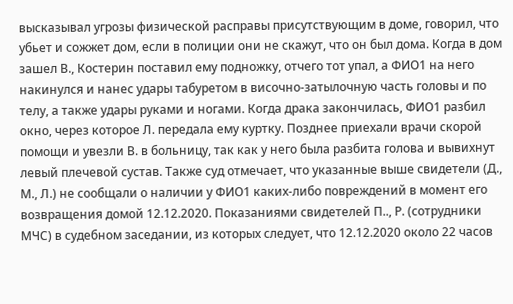высказывал угрозы физической расправы присутствующим в доме, говорил, что убьет и сожжет дом, если в полиции они не скажут, что он был дома. Когда в дом зашел В., Костерин поставил ему подножку, отчего тот упал, а ФИО1 на него накинулся и нанес удары табуретом в височно-затылочную часть головы и по телу, а также удары руками и ногами. Когда драка закончилась, ФИО1 разбил окно, через которое Л. передала ему куртку. Позднее приехали врачи скорой помощи и увезли В. в больницу, так как у него была разбита голова и вывихнут левый плечевой сустав. Также суд отмечает, что указанные выше свидетели (Д., М., Л.) не сообщали о наличии у ФИО1 каких-либо повреждений в момент его возвращения домой 12.12.2020. Показаниями свидетелей П.., Р. (сотрудники МЧС) в судебном заседании, из которых следует, что 12.12.2020 около 22 часов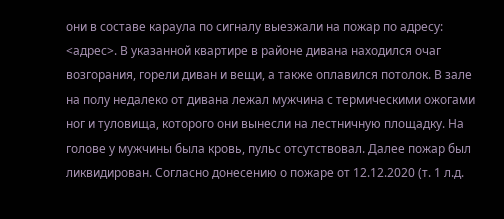они в составе караула по сигналу выезжали на пожар по адресу: <адрес>. В указанной квартире в районе дивана находился очаг возгорания, горели диван и вещи, а также оплавился потолок. В зале на полу недалеко от дивана лежал мужчина с термическими ожогами ног и туловища, которого они вынесли на лестничную площадку. На голове у мужчины была кровь, пульс отсутствовал. Далее пожар был ликвидирован. Согласно донесению о пожаре от 12.12.2020 (т. 1 л.д.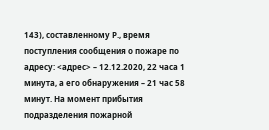143), составленному Р., время поступления сообщения о пожаре по адресу: <адрес> – 12.12.2020, 22 часа 1 минута, а его обнаружения – 21 час 58 минут. На момент прибытия подразделения пожарной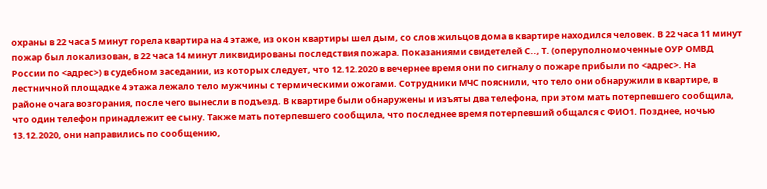охраны в 22 часа 5 минут горела квартира на 4 этаже, из окон квартиры шел дым, со слов жильцов дома в квартире находился человек. В 22 часа 11 минут пожар был локализован, в 22 часа 14 минут ликвидированы последствия пожара. Показаниями свидетелей С.., Т. (оперуполномоченные ОУР ОМВД России по <адрес>) в судебном заседании, из которых следует, что 12.12.2020 в вечернее время они по сигналу о пожаре прибыли по <адрес>. На лестничной площадке 4 этажа лежало тело мужчины с термическими ожогами. Сотрудники МЧС пояснили, что тело они обнаружили в квартире, в районе очага возгорания, после чего вынесли в подъезд. В квартире были обнаружены и изъяты два телефона, при этом мать потерпевшего сообщила, что один телефон принадлежит ее сыну. Также мать потерпевшего сообщила, что последнее время потерпевший общался с ФИО1. Позднее, ночью 13.12.2020, они направились по сообщению,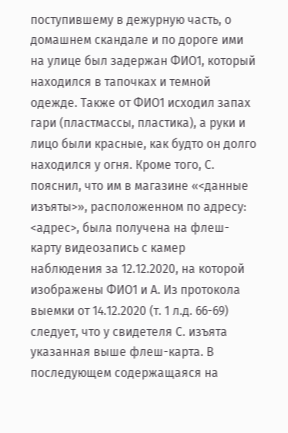поступившему в дежурную часть, о домашнем скандале и по дороге ими на улице был задержан ФИО1, который находился в тапочках и темной одежде. Также от ФИО1 исходил запах гари (пластмассы, пластика), а руки и лицо были красные, как будто он долго находился у огня. Кроме того, С. пояснил, что им в магазине «<данные изъяты>», расположенном по адресу: <адрес>, была получена на флеш-карту видеозапись с камер наблюдения за 12.12.2020, на которой изображены ФИО1 и А. Из протокола выемки от 14.12.2020 (т. 1 л.д. 66-69) следует, что у свидетеля С. изъята указанная выше флеш-карта. В последующем содержащаяся на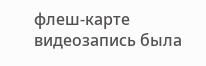флеш-карте видеозапись была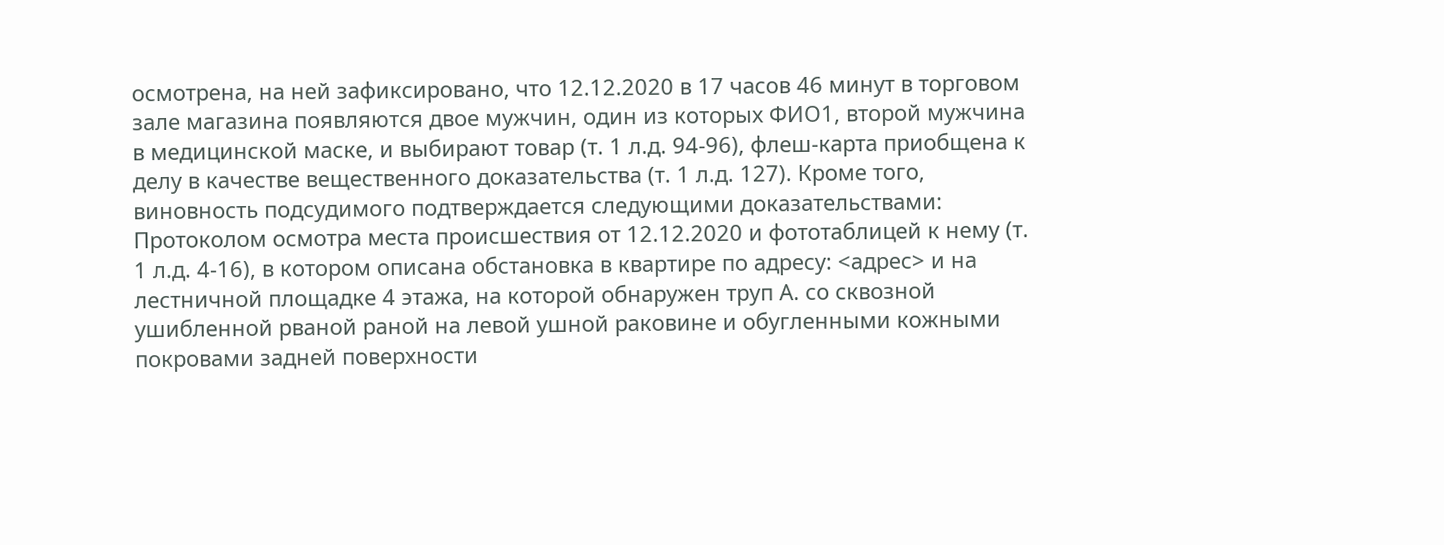осмотрена, на ней зафиксировано, что 12.12.2020 в 17 часов 46 минут в торговом зале магазина появляются двое мужчин, один из которых ФИО1, второй мужчина в медицинской маске, и выбирают товар (т. 1 л.д. 94-96), флеш-карта приобщена к делу в качестве вещественного доказательства (т. 1 л.д. 127). Кроме того, виновность подсудимого подтверждается следующими доказательствами: Протоколом осмотра места происшествия от 12.12.2020 и фототаблицей к нему (т. 1 л.д. 4-16), в котором описана обстановка в квартире по адресу: <адрес> и на лестничной площадке 4 этажа, на которой обнаружен труп А. со сквозной ушибленной рваной раной на левой ушной раковине и обугленными кожными покровами задней поверхности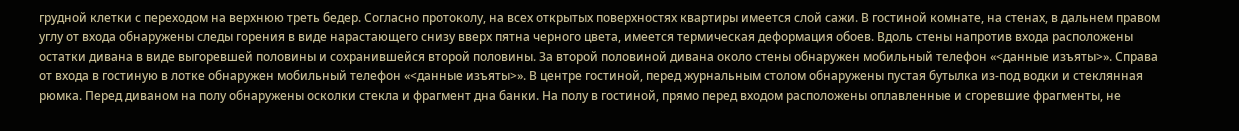грудной клетки с переходом на верхнюю треть бедер. Согласно протоколу, на всех открытых поверхностях квартиры имеется слой сажи. В гостиной комнате, на стенах, в дальнем правом углу от входа обнаружены следы горения в виде нарастающего снизу вверх пятна черного цвета, имеется термическая деформация обоев. Вдоль стены напротив входа расположены остатки дивана в виде выгоревшей половины и сохранившейся второй половины. За второй половиной дивана около стены обнаружен мобильный телефон «<данные изъяты>». Справа от входа в гостиную в лотке обнаружен мобильный телефон «<данные изъяты>». В центре гостиной, перед журнальным столом обнаружены пустая бутылка из-под водки и стеклянная рюмка. Перед диваном на полу обнаружены осколки стекла и фрагмент дна банки. На полу в гостиной, прямо перед входом расположены оплавленные и сгоревшие фрагменты, не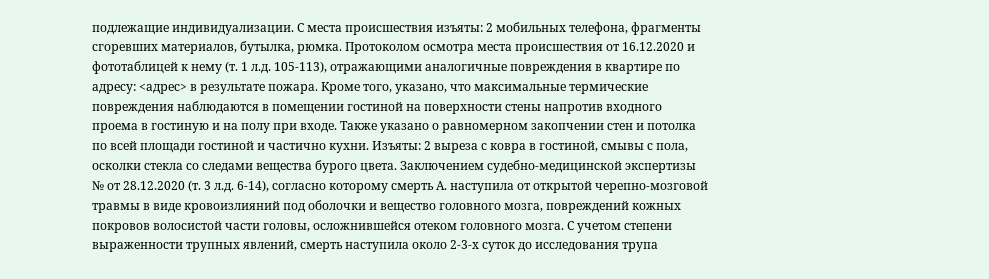подлежащие индивидуализации. С места происшествия изъяты: 2 мобильных телефона, фрагменты сгоревших материалов, бутылка, рюмка. Протоколом осмотра места происшествия от 16.12.2020 и фототаблицей к нему (т. 1 л.д. 105-113), отражающими аналогичные повреждения в квартире по адресу: <адрес> в результате пожара. Кроме того, указано, что максимальные термические повреждения наблюдаются в помещении гостиной на поверхности стены напротив входного проема в гостиную и на полу при входе. Также указано о равномерном закопчении стен и потолка по всей площади гостиной и частично кухни. Изъяты: 2 выреза с ковра в гостиной, смывы с пола, осколки стекла со следами вещества бурого цвета. Заключением судебно-медицинской экспертизы № от 28.12.2020 (т. 3 л.д. 6-14), согласно которому смерть А. наступила от открытой черепно-мозговой травмы в виде кровоизлияний под оболочки и вещество головного мозга, повреждений кожных покровов волосистой части головы, осложнившейся отеком головного мозга. С учетом степени выраженности трупных явлений, смерть наступила около 2-3-х суток до исследования трупа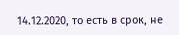14.12.2020, то есть в срок, не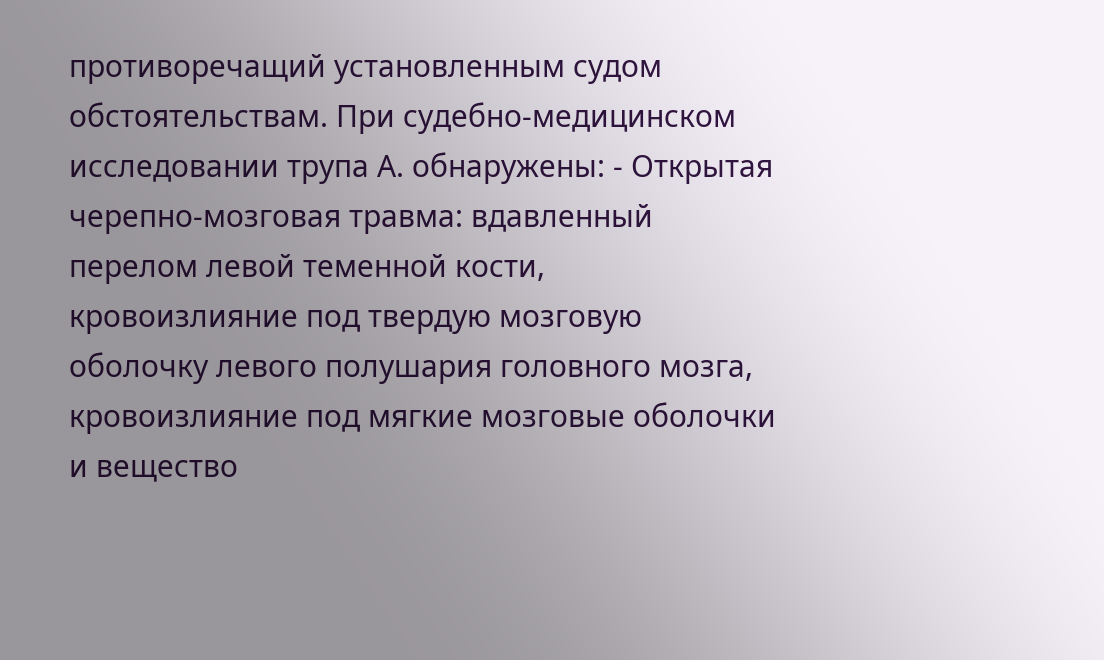противоречащий установленным судом обстоятельствам. При судебно-медицинском исследовании трупа А. обнаружены: - Открытая черепно-мозговая травма: вдавленный перелом левой теменной кости, кровоизлияние под твердую мозговую оболочку левого полушария головного мозга, кровоизлияние под мягкие мозговые оболочки и вещество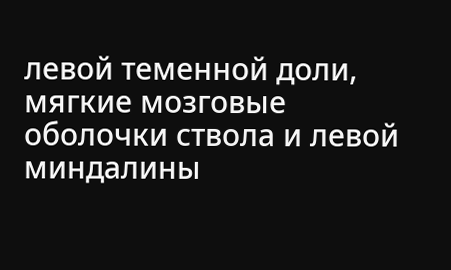левой теменной доли, мягкие мозговые оболочки ствола и левой миндалины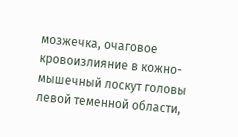мозжечка, очаговое кровоизлияние в кожно-мышечный лоскут головы левой теменной области,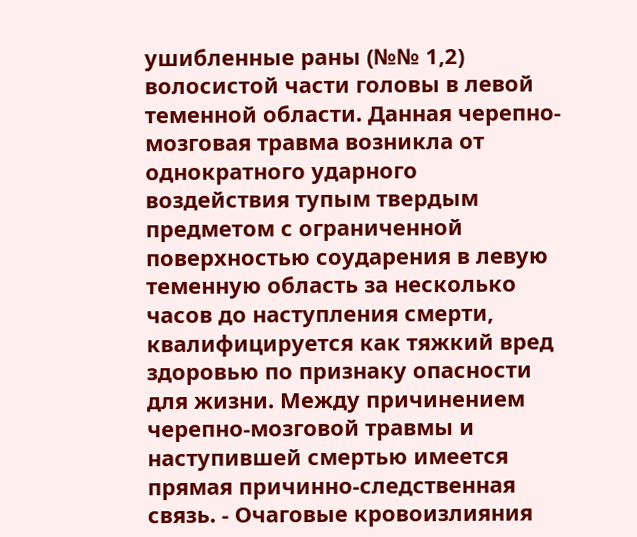ушибленные раны (№№ 1,2) волосистой части головы в левой теменной области. Данная черепно-мозговая травма возникла от однократного ударного воздействия тупым твердым предметом с ограниченной поверхностью соударения в левую теменную область за несколько часов до наступления смерти, квалифицируется как тяжкий вред здоровью по признаку опасности для жизни. Между причинением черепно-мозговой травмы и наступившей смертью имеется прямая причинно-следственная связь. - Очаговые кровоизлияния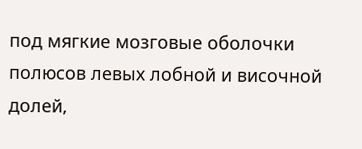под мягкие мозговые оболочки полюсов левых лобной и височной долей,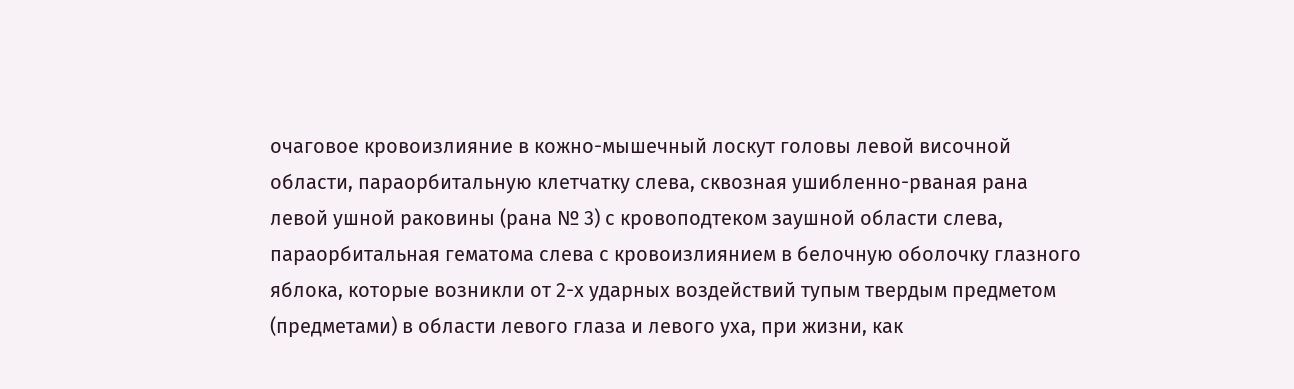очаговое кровоизлияние в кожно-мышечный лоскут головы левой височной области, параорбитальную клетчатку слева, сквозная ушибленно-рваная рана левой ушной раковины (рана № 3) с кровоподтеком заушной области слева, параорбитальная гематома слева с кровоизлиянием в белочную оболочку глазного яблока, которые возникли от 2-х ударных воздействий тупым твердым предметом (предметами) в области левого глаза и левого уха, при жизни, как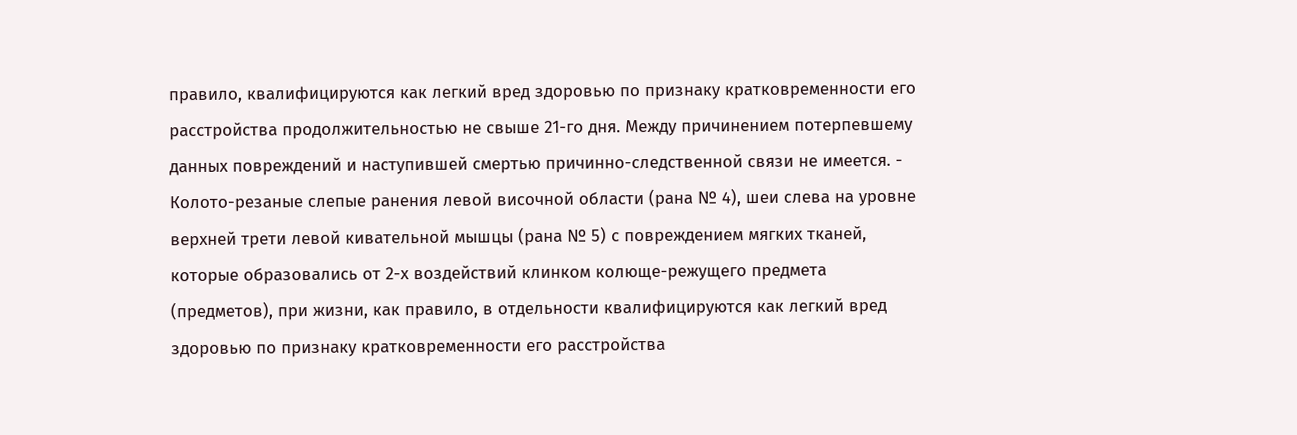правило, квалифицируются как легкий вред здоровью по признаку кратковременности его расстройства продолжительностью не свыше 21-го дня. Между причинением потерпевшему данных повреждений и наступившей смертью причинно-следственной связи не имеется. - Колото-резаные слепые ранения левой височной области (рана № 4), шеи слева на уровне верхней трети левой кивательной мышцы (рана № 5) с повреждением мягких тканей, которые образовались от 2-х воздействий клинком колюще-режущего предмета (предметов), при жизни, как правило, в отдельности квалифицируются как легкий вред здоровью по признаку кратковременности его расстройства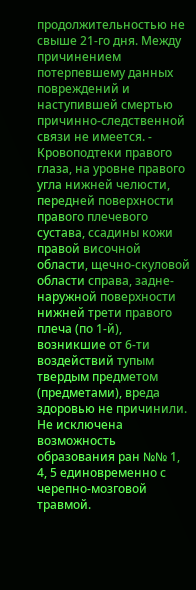продолжительностью не свыше 21-го дня. Между причинением потерпевшему данных повреждений и наступившей смертью причинно-следственной связи не имеется. - Кровоподтеки правого глаза, на уровне правого угла нижней челюсти, передней поверхности правого плечевого сустава, ссадины кожи правой височной области, щечно-скуловой области справа, задне-наружной поверхности нижней трети правого плеча (по 1-й), возникшие от 6-ти воздействий тупым твердым предметом (предметами), вреда здоровью не причинили. Не исключена возможность образования ран №№ 1, 4, 5 единовременно с черепно-мозговой травмой.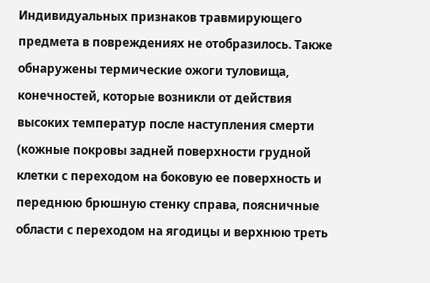Индивидуальных признаков травмирующего предмета в повреждениях не отобразилось. Также обнаружены термические ожоги туловища, конечностей, которые возникли от действия высоких температур после наступления смерти (кожные покровы задней поверхности грудной клетки с переходом на боковую ее поверхность и переднюю брюшную стенку справа, поясничные области с переходом на ягодицы и верхнюю треть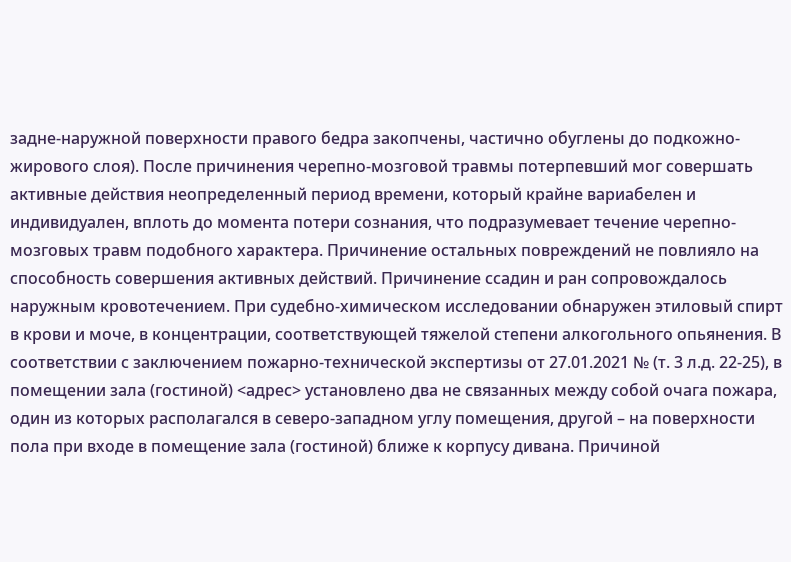задне-наружной поверхности правого бедра закопчены, частично обуглены до подкожно-жирового слоя). После причинения черепно-мозговой травмы потерпевший мог совершать активные действия неопределенный период времени, который крайне вариабелен и индивидуален, вплоть до момента потери сознания, что подразумевает течение черепно-мозговых травм подобного характера. Причинение остальных повреждений не повлияло на способность совершения активных действий. Причинение ссадин и ран сопровождалось наружным кровотечением. При судебно-химическом исследовании обнаружен этиловый спирт в крови и моче, в концентрации, соответствующей тяжелой степени алкогольного опьянения. В соответствии с заключением пожарно-технической экспертизы от 27.01.2021 № (т. 3 л.д. 22-25), в помещении зала (гостиной) <адрес> установлено два не связанных между собой очага пожара, один из которых располагался в северо-западном углу помещения, другой – на поверхности пола при входе в помещение зала (гостиной) ближе к корпусу дивана. Причиной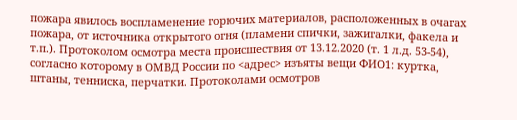пожара явилось воспламенение горючих материалов, расположенных в очагах пожара, от источника открытого огня (пламени спички, зажигалки, факела и т.п.). Протоколом осмотра места происшествия от 13.12.2020 (т. 1 л.д. 53-54), согласно которому в ОМВД России по <адрес> изъяты вещи ФИО1: куртка, штаны, тенниска, перчатки. Протоколами осмотров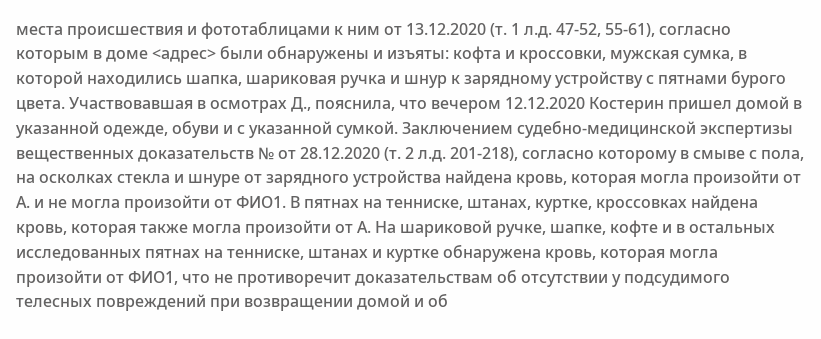места происшествия и фототаблицами к ним от 13.12.2020 (т. 1 л.д. 47-52, 55-61), согласно которым в доме <адрес> были обнаружены и изъяты: кофта и кроссовки, мужская сумка, в которой находились шапка, шариковая ручка и шнур к зарядному устройству с пятнами бурого цвета. Участвовавшая в осмотрах Д., пояснила, что вечером 12.12.2020 Костерин пришел домой в указанной одежде, обуви и с указанной сумкой. Заключением судебно-медицинской экспертизы вещественных доказательств № от 28.12.2020 (т. 2 л.д. 201-218), согласно которому в смыве с пола, на осколках стекла и шнуре от зарядного устройства найдена кровь, которая могла произойти от А. и не могла произойти от ФИО1. В пятнах на тенниске, штанах, куртке, кроссовках найдена кровь, которая также могла произойти от А. На шариковой ручке, шапке, кофте и в остальных исследованных пятнах на тенниске, штанах и куртке обнаружена кровь, которая могла произойти от ФИО1, что не противоречит доказательствам об отсутствии у подсудимого телесных повреждений при возвращении домой и об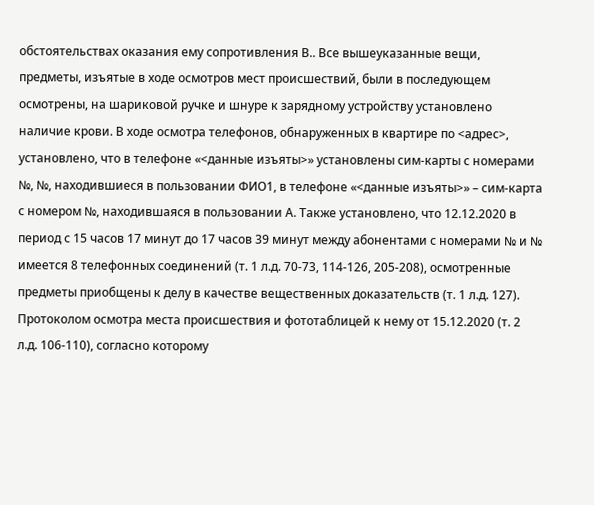обстоятельствах оказания ему сопротивления В.. Все вышеуказанные вещи, предметы, изъятые в ходе осмотров мест происшествий, были в последующем осмотрены, на шариковой ручке и шнуре к зарядному устройству установлено наличие крови. В ходе осмотра телефонов, обнаруженных в квартире по <адрес>, установлено, что в телефоне «<данные изъяты>» установлены сим-карты с номерами №, №, находившиеся в пользовании ФИО1, в телефоне «<данные изъяты>» – сим-карта с номером №, находившаяся в пользовании А. Также установлено, что 12.12.2020 в период с 15 часов 17 минут до 17 часов 39 минут между абонентами с номерами № и № имеется 8 телефонных соединений (т. 1 л.д. 70-73, 114-126, 205-208), осмотренные предметы приобщены к делу в качестве вещественных доказательств (т. 1 л.д. 127). Протоколом осмотра места происшествия и фототаблицей к нему от 15.12.2020 (т. 2 л.д. 106-110), согласно которому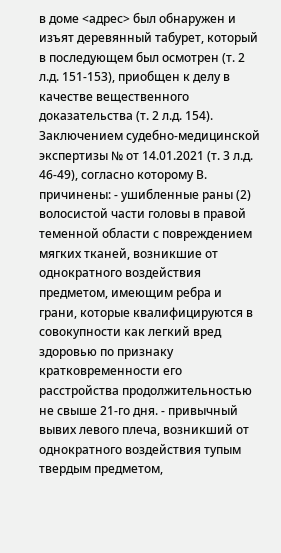в доме <адрес> был обнаружен и изъят деревянный табурет, который в последующем был осмотрен (т. 2 л.д. 151-153), приобщен к делу в качестве вещественного доказательства (т. 2 л.д. 154). Заключением судебно-медицинской экспертизы № от 14.01.2021 (т. 3 л.д. 46-49), согласно которому В. причинены: - ушибленные раны (2) волосистой части головы в правой теменной области с повреждением мягких тканей, возникшие от однократного воздействия предметом, имеющим ребра и грани, которые квалифицируются в совокупности как легкий вред здоровью по признаку кратковременности его расстройства продолжительностью не свыше 21-го дня. - привычный вывих левого плеча, возникший от однократного воздействия тупым твердым предметом,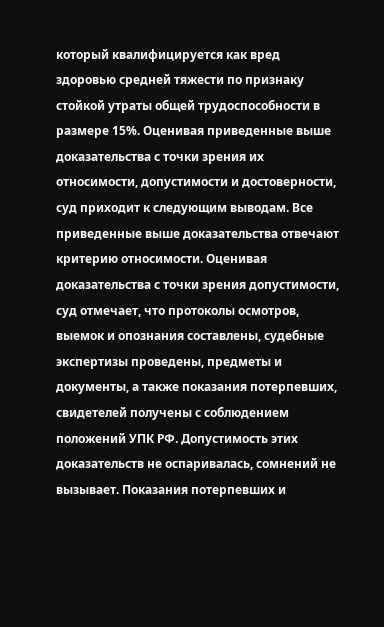который квалифицируется как вред здоровью средней тяжести по признаку стойкой утраты общей трудоспособности в размере 15%. Оценивая приведенные выше доказательства с точки зрения их относимости, допустимости и достоверности, суд приходит к следующим выводам. Все приведенные выше доказательства отвечают критерию относимости. Оценивая доказательства с точки зрения допустимости, суд отмечает, что протоколы осмотров, выемок и опознания составлены, судебные экспертизы проведены, предметы и документы, а также показания потерпевших, свидетелей получены с соблюдением положений УПК РФ. Допустимость этих доказательств не оспаривалась, сомнений не вызывает. Показания потерпевших и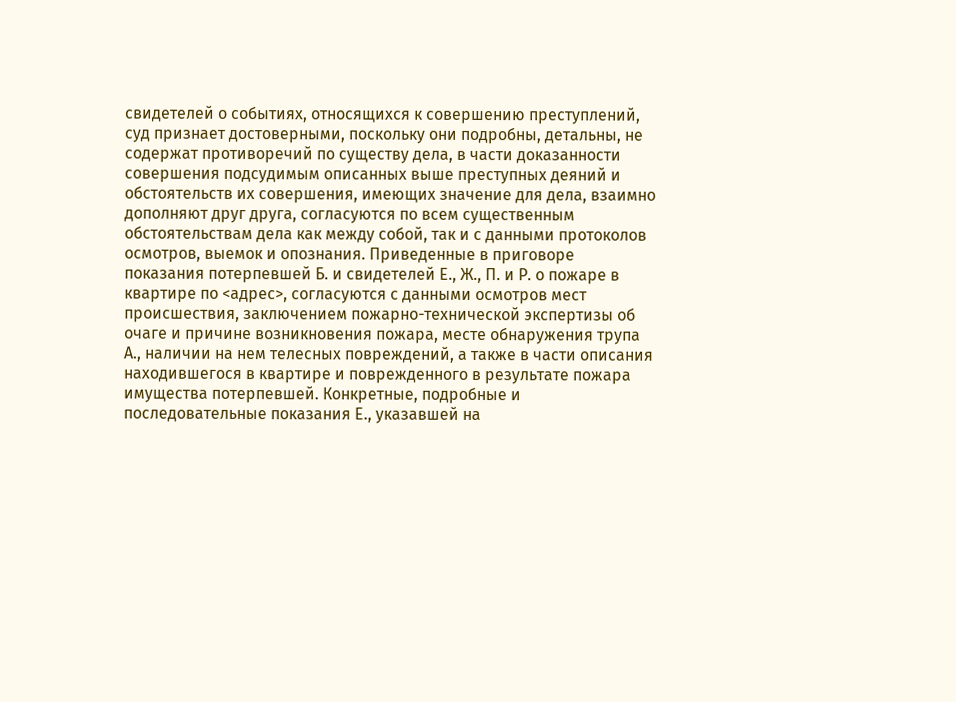свидетелей о событиях, относящихся к совершению преступлений, суд признает достоверными, поскольку они подробны, детальны, не содержат противоречий по существу дела, в части доказанности совершения подсудимым описанных выше преступных деяний и обстоятельств их совершения, имеющих значение для дела, взаимно дополняют друг друга, согласуются по всем существенным обстоятельствам дела как между собой, так и с данными протоколов осмотров, выемок и опознания. Приведенные в приговоре показания потерпевшей Б. и свидетелей Е., Ж., П. и Р. о пожаре в квартире по <адрес>, согласуются с данными осмотров мест происшествия, заключением пожарно-технической экспертизы об очаге и причине возникновения пожара, месте обнаружения трупа А., наличии на нем телесных повреждений, а также в части описания находившегося в квартире и поврежденного в результате пожара имущества потерпевшей. Конкретные, подробные и последовательные показания Е., указавшей на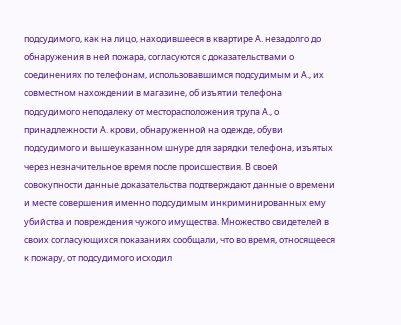подсудимого, как на лицо, находившееся в квартире А. незадолго до обнаружения в ней пожара, согласуются с доказательствами о соединениях по телефонам, использовавшимся подсудимым и А., их совместном нахождении в магазине, об изъятии телефона подсудимого неподалеку от месторасположения трупа А., о принадлежности А. крови, обнаруженной на одежде, обуви подсудимого и вышеуказанном шнуре для зарядки телефона, изъятых через незначительное время после происшествия. В своей совокупности данные доказательства подтверждают данные о времени и месте совершения именно подсудимым инкриминированных ему убийства и повреждения чужого имущества. Множество свидетелей в своих согласующихся показаниях сообщали, что во время, относящееся к пожару, от подсудимого исходил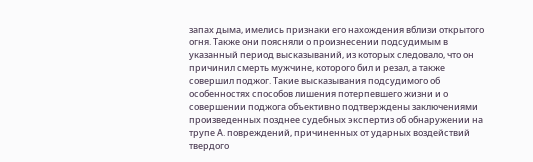запах дыма, имелись признаки его нахождения вблизи открытого огня. Также они поясняли о произнесении подсудимым в указанный период высказываний, из которых следовало, что он причинил смерть мужчине, которого бил и резал, а также совершил поджог. Такие высказывания подсудимого об особенностях способов лишения потерпевшего жизни и о совершении поджога объективно подтверждены заключениями произведенных позднее судебных экспертиз об обнаружении на трупе А. повреждений, причиненных от ударных воздействий твердого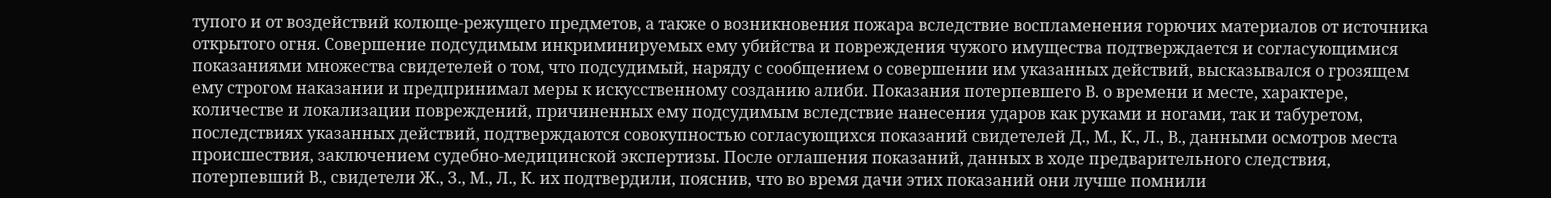тупого и от воздействий колюще-режущего предметов, а также о возникновения пожара вследствие воспламенения горючих материалов от источника открытого огня. Совершение подсудимым инкриминируемых ему убийства и повреждения чужого имущества подтверждается и согласующимися показаниями множества свидетелей о том, что подсудимый, наряду с сообщением о совершении им указанных действий, высказывался о грозящем ему строгом наказании и предпринимал меры к искусственному созданию алиби. Показания потерпевшего В. о времени и месте, характере, количестве и локализации повреждений, причиненных ему подсудимым вследствие нанесения ударов как руками и ногами, так и табуретом, последствиях указанных действий, подтверждаются совокупностью согласующихся показаний свидетелей Д., М., К., Л., В., данными осмотров места происшествия, заключением судебно-медицинской экспертизы. После оглашения показаний, данных в ходе предварительного следствия, потерпевший В., свидетели Ж., З., М., Л., К. их подтвердили, пояснив, что во время дачи этих показаний они лучше помнили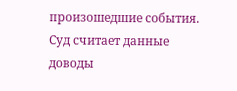произошедшие события. Суд считает данные доводы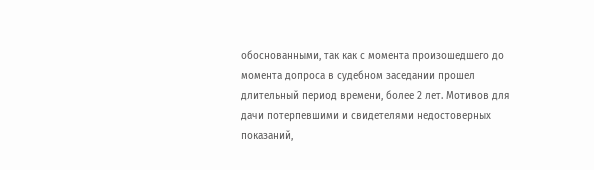обоснованными, так как с момента произошедшего до момента допроса в судебном заседании прошел длительный период времени, более 2 лет. Мотивов для дачи потерпевшими и свидетелями недостоверных показаний,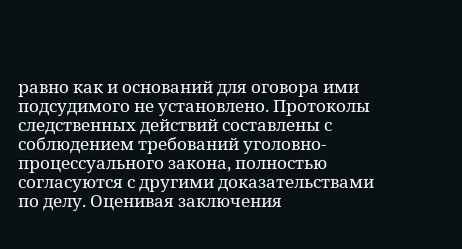равно как и оснований для оговора ими подсудимого не установлено. Протоколы следственных действий составлены с соблюдением требований уголовно-процессуального закона, полностью согласуются с другими доказательствами по делу. Оценивая заключения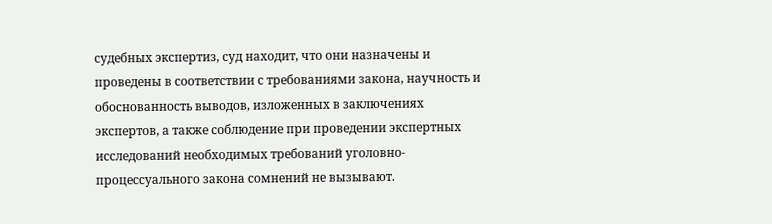судебных экспертиз, суд находит, что они назначены и проведены в соответствии с требованиями закона, научность и обоснованность выводов, изложенных в заключениях экспертов, а также соблюдение при проведении экспертных исследований необходимых требований уголовно-процессуального закона сомнений не вызывают.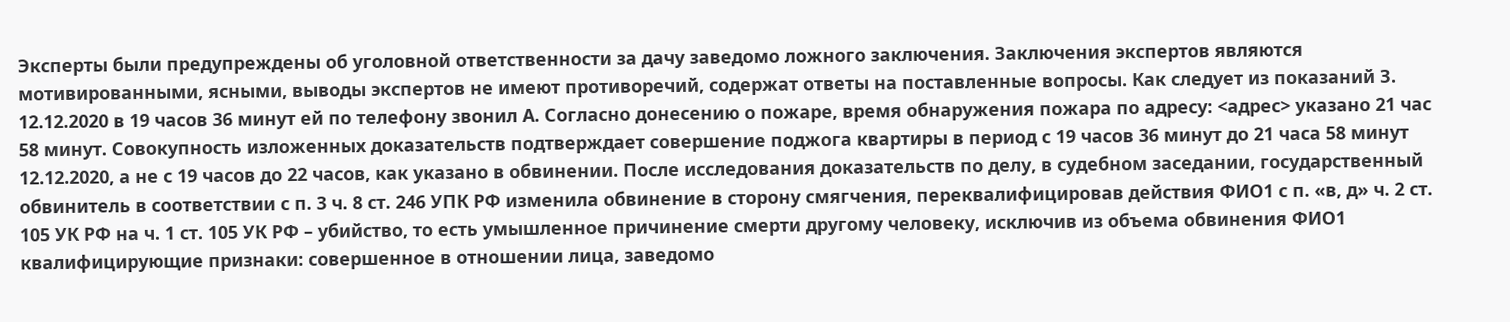Эксперты были предупреждены об уголовной ответственности за дачу заведомо ложного заключения. Заключения экспертов являются мотивированными, ясными, выводы экспертов не имеют противоречий, содержат ответы на поставленные вопросы. Как следует из показаний З. 12.12.2020 в 19 часов 36 минут ей по телефону звонил А. Согласно донесению о пожаре, время обнаружения пожара по адресу: <адрес> указано 21 час 58 минут. Совокупность изложенных доказательств подтверждает совершение поджога квартиры в период с 19 часов 36 минут до 21 часа 58 минут 12.12.2020, а не с 19 часов до 22 часов, как указано в обвинении. После исследования доказательств по делу, в судебном заседании, государственный обвинитель в соответствии с п. 3 ч. 8 ст. 246 УПК РФ изменила обвинение в сторону смягчения, переквалифицировав действия ФИО1 с п. «в, д» ч. 2 ст. 105 УК РФ на ч. 1 ст. 105 УК РФ – убийство, то есть умышленное причинение смерти другому человеку, исключив из объема обвинения ФИО1 квалифицирующие признаки: совершенное в отношении лица, заведомо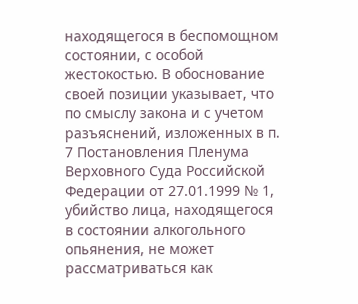находящегося в беспомощном состоянии, с особой жестокостью. В обоснование своей позиции указывает, что по смыслу закона и с учетом разъяснений, изложенных в п. 7 Постановления Пленума Верховного Суда Российской Федерации от 27.01.1999 № 1, убийство лица, находящегося в состоянии алкогольного опьянения, не может рассматриваться как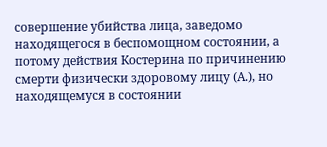совершение убийства лица, заведомо находящегося в беспомощном состоянии, а потому действия Костерина по причинению смерти физически здоровому лицу (А.), но находящемуся в состоянии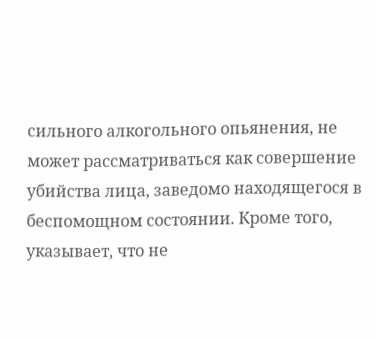сильного алкогольного опьянения, не может рассматриваться как совершение убийства лица, заведомо находящегося в беспомощном состоянии. Кроме того, указывает, что не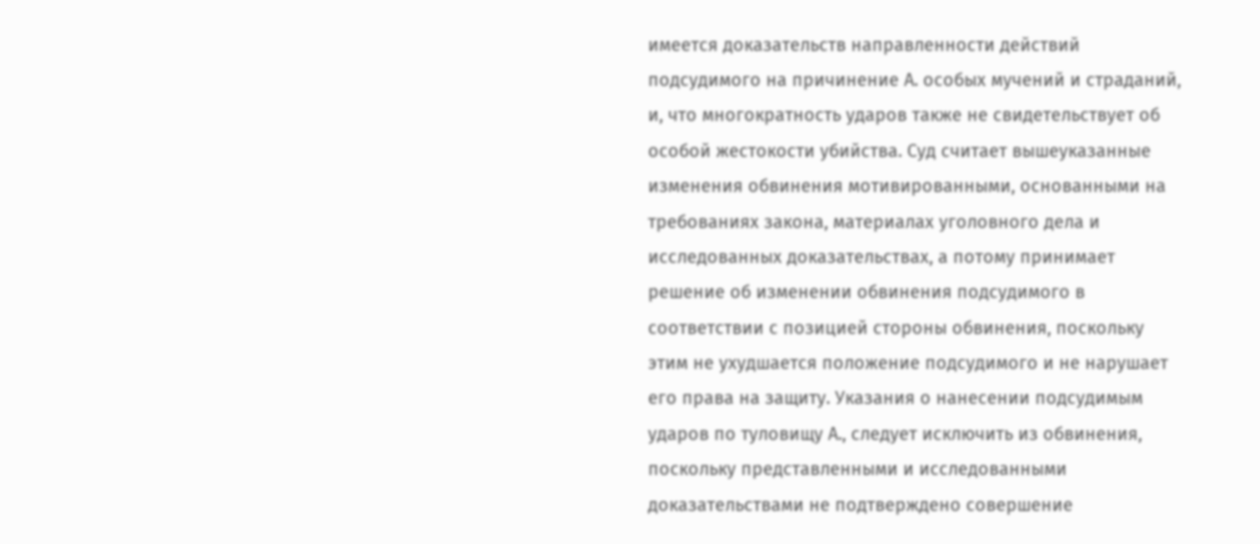имеется доказательств направленности действий подсудимого на причинение А. особых мучений и страданий, и, что многократность ударов также не свидетельствует об особой жестокости убийства. Суд считает вышеуказанные изменения обвинения мотивированными, основанными на требованиях закона, материалах уголовного дела и исследованных доказательствах, а потому принимает решение об изменении обвинения подсудимого в соответствии с позицией стороны обвинения, поскольку этим не ухудшается положение подсудимого и не нарушает его права на защиту. Указания о нанесении подсудимым ударов по туловищу А., следует исключить из обвинения, поскольку представленными и исследованными доказательствами не подтверждено совершение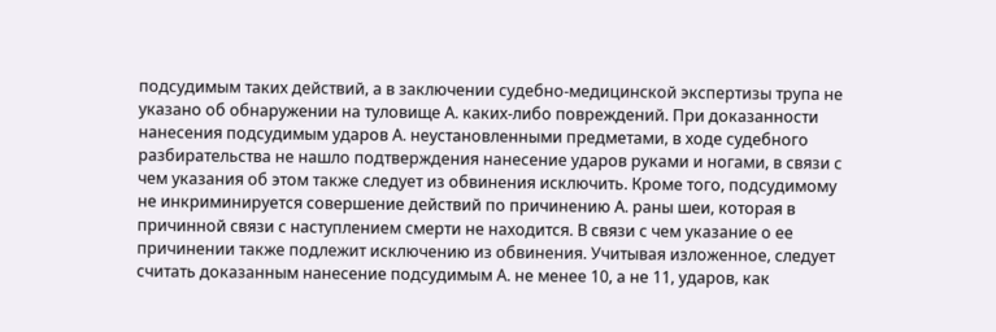подсудимым таких действий, а в заключении судебно-медицинской экспертизы трупа не указано об обнаружении на туловище А. каких-либо повреждений. При доказанности нанесения подсудимым ударов А. неустановленными предметами, в ходе судебного разбирательства не нашло подтверждения нанесение ударов руками и ногами, в связи с чем указания об этом также следует из обвинения исключить. Кроме того, подсудимому не инкриминируется совершение действий по причинению А. раны шеи, которая в причинной связи с наступлением смерти не находится. В связи с чем указание о ее причинении также подлежит исключению из обвинения. Учитывая изложенное, следует считать доказанным нанесение подсудимым А. не менее 10, а не 11, ударов, как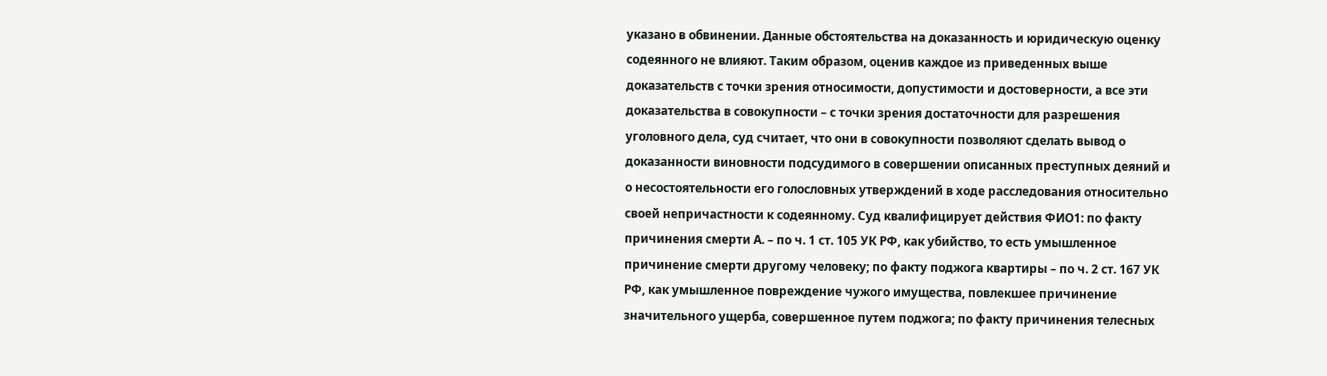указано в обвинении. Данные обстоятельства на доказанность и юридическую оценку содеянного не влияют. Таким образом, оценив каждое из приведенных выше доказательств с точки зрения относимости, допустимости и достоверности, а все эти доказательства в совокупности – с точки зрения достаточности для разрешения уголовного дела, суд считает, что они в совокупности позволяют сделать вывод о доказанности виновности подсудимого в совершении описанных преступных деяний и о несостоятельности его голословных утверждений в ходе расследования относительно своей непричастности к содеянному. Суд квалифицирует действия ФИО1: по факту причинения смерти А. – по ч. 1 ст. 105 УК РФ, как убийство, то есть умышленное причинение смерти другому человеку; по факту поджога квартиры – по ч. 2 ст. 167 УК РФ, как умышленное повреждение чужого имущества, повлекшее причинение значительного ущерба, совершенное путем поджога; по факту причинения телесных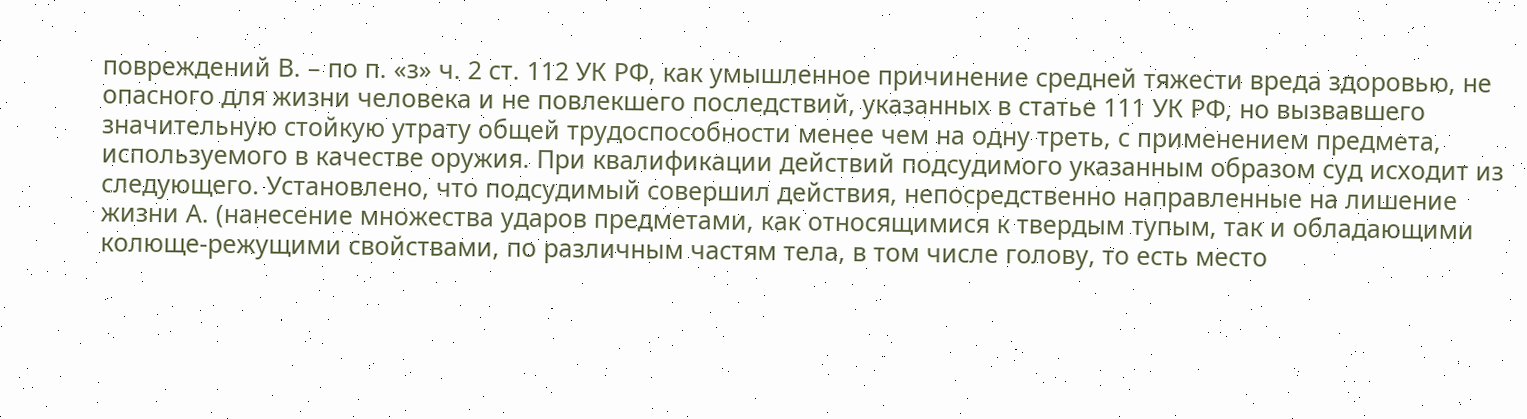повреждений В. – по п. «з» ч. 2 ст. 112 УК РФ, как умышленное причинение средней тяжести вреда здоровью, не опасного для жизни человека и не повлекшего последствий, указанных в статье 111 УК РФ, но вызвавшего значительную стойкую утрату общей трудоспособности менее чем на одну треть, с применением предмета, используемого в качестве оружия. При квалификации действий подсудимого указанным образом суд исходит из следующего. Установлено, что подсудимый совершил действия, непосредственно направленные на лишение жизни А. (нанесение множества ударов предметами, как относящимися к твердым тупым, так и обладающими колюще-режущими свойствами, по различным частям тела, в том числе голову, то есть место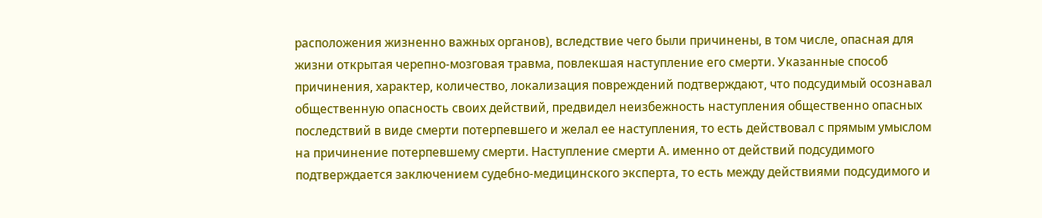расположения жизненно важных органов), вследствие чего были причинены, в том числе, опасная для жизни открытая черепно-мозговая травма, повлекшая наступление его смерти. Указанные способ причинения, характер, количество, локализация повреждений подтверждают, что подсудимый осознавал общественную опасность своих действий, предвидел неизбежность наступления общественно опасных последствий в виде смерти потерпевшего и желал ее наступления, то есть действовал с прямым умыслом на причинение потерпевшему смерти. Наступление смерти А. именно от действий подсудимого подтверждается заключением судебно-медицинского эксперта, то есть между действиями подсудимого и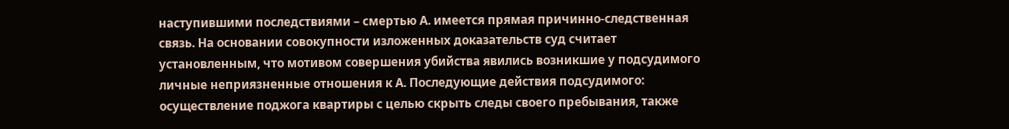наступившими последствиями – смертью А. имеется прямая причинно-следственная связь. На основании совокупности изложенных доказательств суд считает установленным, что мотивом совершения убийства явились возникшие у подсудимого личные неприязненные отношения к А. Последующие действия подсудимого: осуществление поджога квартиры с целью скрыть следы своего пребывания, также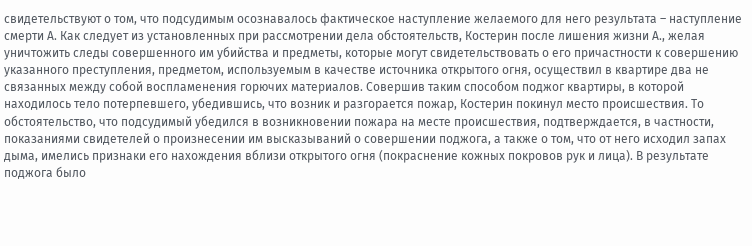свидетельствуют о том, что подсудимым осознавалось фактическое наступление желаемого для него результата – наступление смерти А. Как следует из установленных при рассмотрении дела обстоятельств, Костерин после лишения жизни А., желая уничтожить следы совершенного им убийства и предметы, которые могут свидетельствовать о его причастности к совершению указанного преступления, предметом, используемым в качестве источника открытого огня, осуществил в квартире два не связанных между собой воспламенения горючих материалов. Совершив таким способом поджог квартиры, в которой находилось тело потерпевшего, убедившись, что возник и разгорается пожар, Костерин покинул место происшествия. То обстоятельство, что подсудимый убедился в возникновении пожара на месте происшествия, подтверждается, в частности, показаниями свидетелей о произнесении им высказываний о совершении поджога, а также о том, что от него исходил запах дыма, имелись признаки его нахождения вблизи открытого огня (покраснение кожных покровов рук и лица). В результате поджога было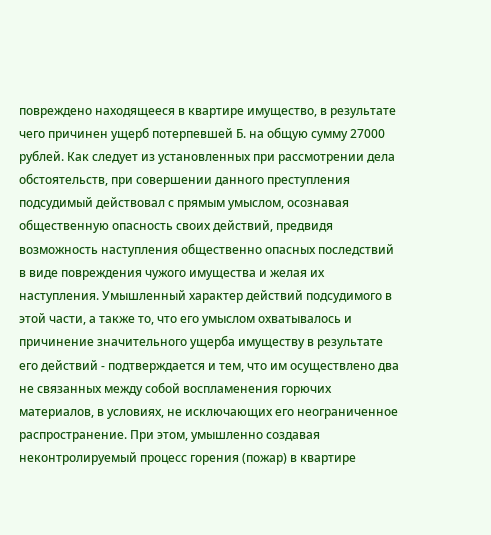повреждено находящееся в квартире имущество, в результате чего причинен ущерб потерпевшей Б. на общую сумму 27000 рублей. Как следует из установленных при рассмотрении дела обстоятельств, при совершении данного преступления подсудимый действовал с прямым умыслом, осознавая общественную опасность своих действий, предвидя возможность наступления общественно опасных последствий в виде повреждения чужого имущества и желая их наступления. Умышленный характер действий подсудимого в этой части, а также то, что его умыслом охватывалось и причинение значительного ущерба имуществу в результате его действий - подтверждается и тем, что им осуществлено два не связанных между собой воспламенения горючих материалов, в условиях, не исключающих его неограниченное распространение. При этом, умышленно создавая неконтролируемый процесс горения (пожар) в квартире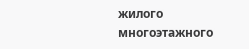жилого многоэтажного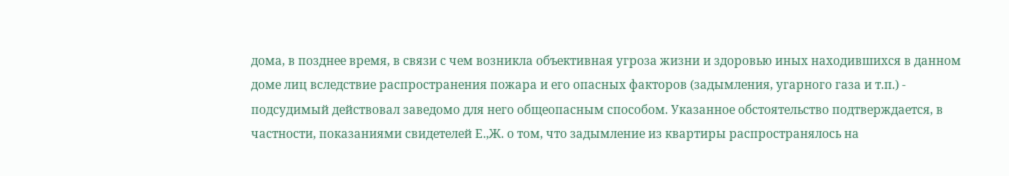дома, в позднее время, в связи с чем возникла объективная угроза жизни и здоровью иных находившихся в данном доме лиц вследствие распространения пожара и его опасных факторов (задымления, угарного газа и т.п.) - подсудимый действовал заведомо для него общеопасным способом. Указанное обстоятельство подтверждается, в частности, показаниями свидетелей Е.,Ж. о том, что задымление из квартиры распространялось на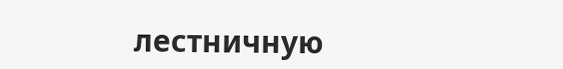лестничную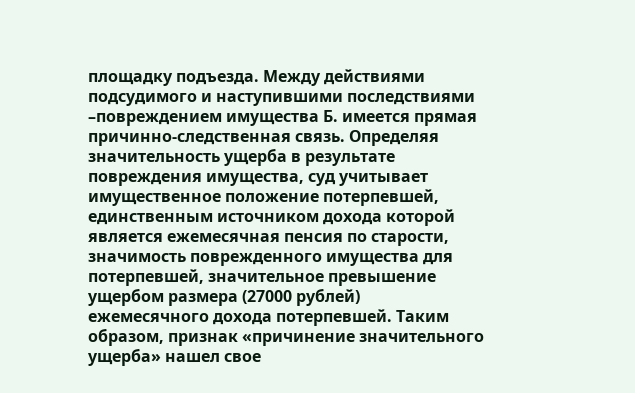площадку подъезда. Между действиями подсудимого и наступившими последствиями –повреждением имущества Б. имеется прямая причинно-следственная связь. Определяя значительность ущерба в результате повреждения имущества, суд учитывает имущественное положение потерпевшей, единственным источником дохода которой является ежемесячная пенсия по старости, значимость поврежденного имущества для потерпевшей, значительное превышение ущербом размера (27000 рублей) ежемесячного дохода потерпевшей. Таким образом, признак «причинение значительного ущерба» нашел свое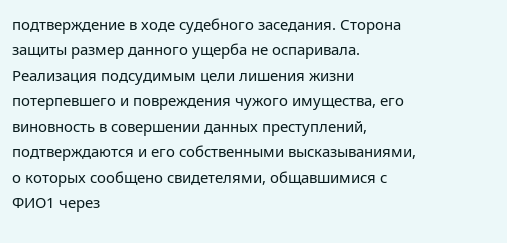подтверждение в ходе судебного заседания. Сторона защиты размер данного ущерба не оспаривала. Реализация подсудимым цели лишения жизни потерпевшего и повреждения чужого имущества, его виновность в совершении данных преступлений, подтверждаются и его собственными высказываниями, о которых сообщено свидетелями, общавшимися с ФИО1 через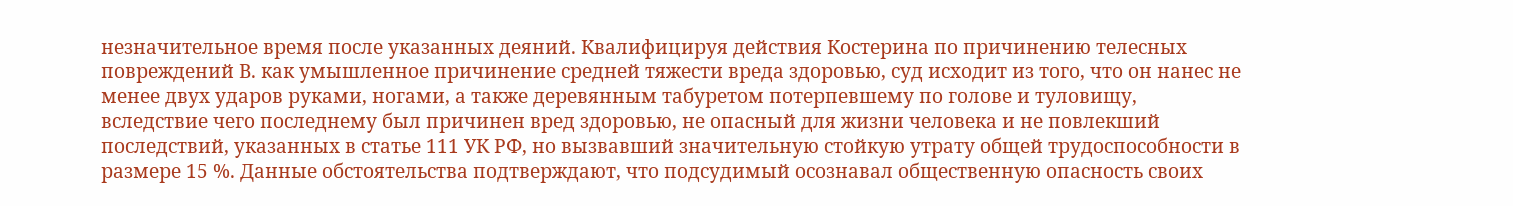незначительное время после указанных деяний. Квалифицируя действия Костерина по причинению телесных повреждений В. как умышленное причинение средней тяжести вреда здоровью, суд исходит из того, что он нанес не менее двух ударов руками, ногами, а также деревянным табуретом потерпевшему по голове и туловищу, вследствие чего последнему был причинен вред здоровью, не опасный для жизни человека и не повлекший последствий, указанных в статье 111 УК РФ, но вызвавший значительную стойкую утрату общей трудоспособности в размере 15 %. Данные обстоятельства подтверждают, что подсудимый осознавал общественную опасность своих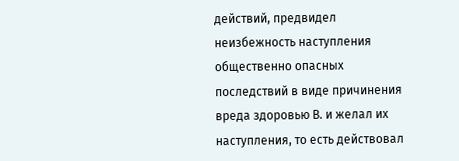действий, предвидел неизбежность наступления общественно опасных последствий в виде причинения вреда здоровью В. и желал их наступления, то есть действовал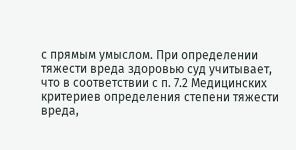с прямым умыслом. При определении тяжести вреда здоровью суд учитывает, что в соответствии с п. 7.2 Медицинских критериев определения степени тяжести вреда,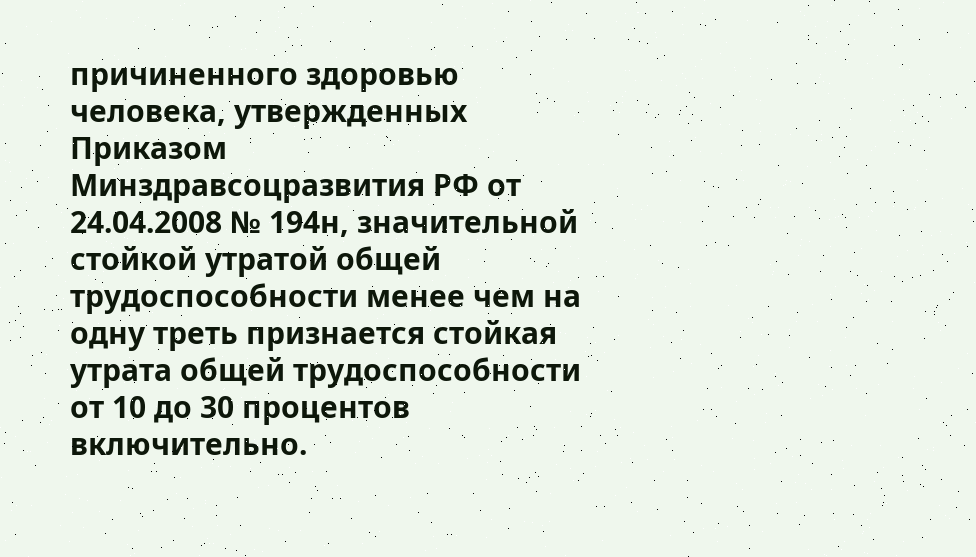причиненного здоровью человека, утвержденных Приказом Минздравсоцразвития РФ от 24.04.2008 № 194н, значительной стойкой утратой общей трудоспособности менее чем на одну треть признается стойкая утрата общей трудоспособности от 10 до 30 процентов включительно.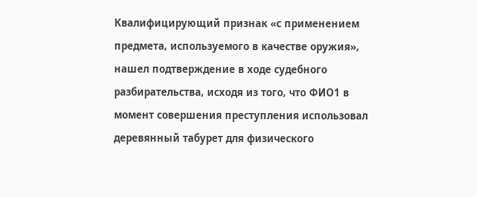Квалифицирующий признак «с применением предмета, используемого в качестве оружия», нашел подтверждение в ходе судебного разбирательства, исходя из того, что ФИО1 в момент совершения преступления использовал деревянный табурет для физического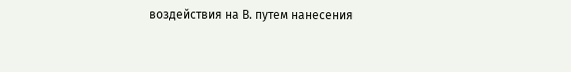воздействия на В. путем нанесения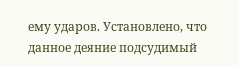ему ударов. Установлено, что данное деяние подсудимый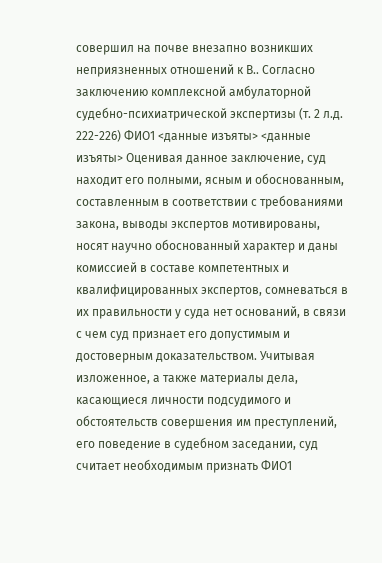совершил на почве внезапно возникших неприязненных отношений к В.. Согласно заключению комплексной амбулаторной судебно-психиатрической экспертизы (т. 2 л.д. 222-226) ФИО1 <данные изъяты> <данные изъяты> Оценивая данное заключение, суд находит его полными, ясным и обоснованным, составленным в соответствии с требованиями закона, выводы экспертов мотивированы, носят научно обоснованный характер и даны комиссией в составе компетентных и квалифицированных экспертов, сомневаться в их правильности у суда нет оснований, в связи с чем суд признает его допустимым и достоверным доказательством. Учитывая изложенное, а также материалы дела, касающиеся личности подсудимого и обстоятельств совершения им преступлений, его поведение в судебном заседании, суд считает необходимым признать ФИО1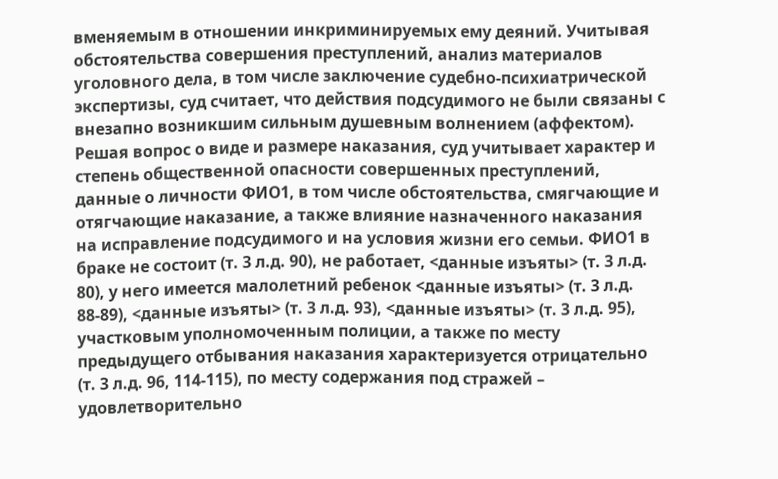вменяемым в отношении инкриминируемых ему деяний. Учитывая обстоятельства совершения преступлений, анализ материалов уголовного дела, в том числе заключение судебно-психиатрической экспертизы, суд считает, что действия подсудимого не были связаны с внезапно возникшим сильным душевным волнением (аффектом). Решая вопрос о виде и размере наказания, суд учитывает характер и степень общественной опасности совершенных преступлений, данные о личности ФИО1, в том числе обстоятельства, смягчающие и отягчающие наказание, а также влияние назначенного наказания на исправление подсудимого и на условия жизни его семьи. ФИО1 в браке не состоит (т. 3 л.д. 90), не работает, <данные изъяты> (т. 3 л.д. 80), у него имеется малолетний ребенок <данные изъяты> (т. 3 л.д. 88-89), <данные изъяты> (т. 3 л.д. 93), <данные изъяты> (т. 3 л.д. 95), участковым уполномоченным полиции, а также по месту предыдущего отбывания наказания характеризуется отрицательно (т. 3 л.д. 96, 114-115), по месту содержания под стражей – удовлетворительно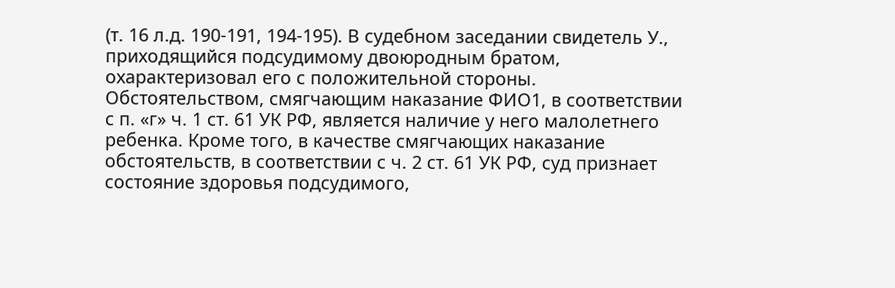(т. 16 л.д. 190-191, 194-195). В судебном заседании свидетель У., приходящийся подсудимому двоюродным братом, охарактеризовал его с положительной стороны. Обстоятельством, смягчающим наказание ФИО1, в соответствии с п. «г» ч. 1 ст. 61 УК РФ, является наличие у него малолетнего ребенка. Кроме того, в качестве смягчающих наказание обстоятельств, в соответствии с ч. 2 ст. 61 УК РФ, суд признает состояние здоровья подсудимого,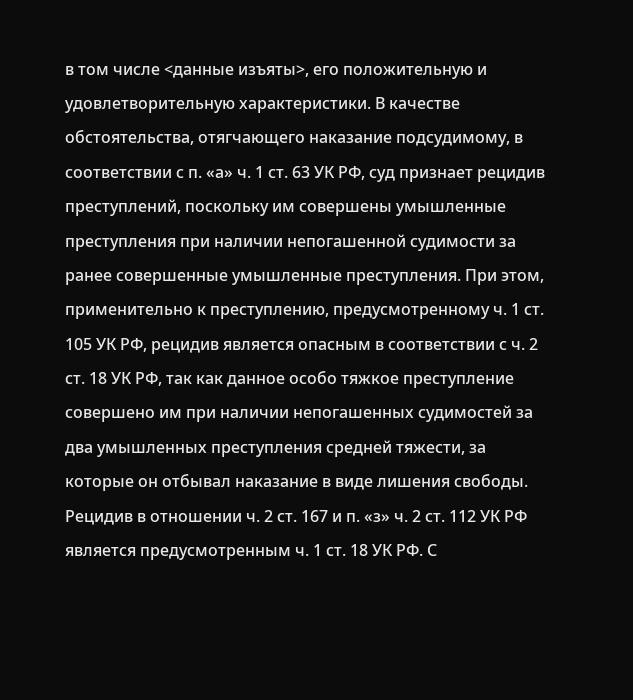в том числе <данные изъяты>, его положительную и удовлетворительную характеристики. В качестве обстоятельства, отягчающего наказание подсудимому, в соответствии с п. «а» ч. 1 ст. 63 УК РФ, суд признает рецидив преступлений, поскольку им совершены умышленные преступления при наличии непогашенной судимости за ранее совершенные умышленные преступления. При этом, применительно к преступлению, предусмотренному ч. 1 ст. 105 УК РФ, рецидив является опасным в соответствии с ч. 2 ст. 18 УК РФ, так как данное особо тяжкое преступление совершено им при наличии непогашенных судимостей за два умышленных преступления средней тяжести, за которые он отбывал наказание в виде лишения свободы. Рецидив в отношении ч. 2 ст. 167 и п. «з» ч. 2 ст. 112 УК РФ является предусмотренным ч. 1 ст. 18 УК РФ. С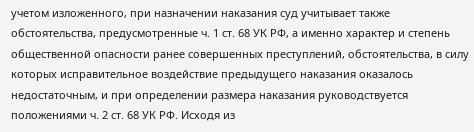учетом изложенного, при назначении наказания суд учитывает также обстоятельства, предусмотренные ч. 1 ст. 68 УК РФ, а именно характер и степень общественной опасности ранее совершенных преступлений, обстоятельства, в силу которых исправительное воздействие предыдущего наказания оказалось недостаточным, и при определении размера наказания руководствуется положениями ч. 2 ст. 68 УК РФ. Исходя из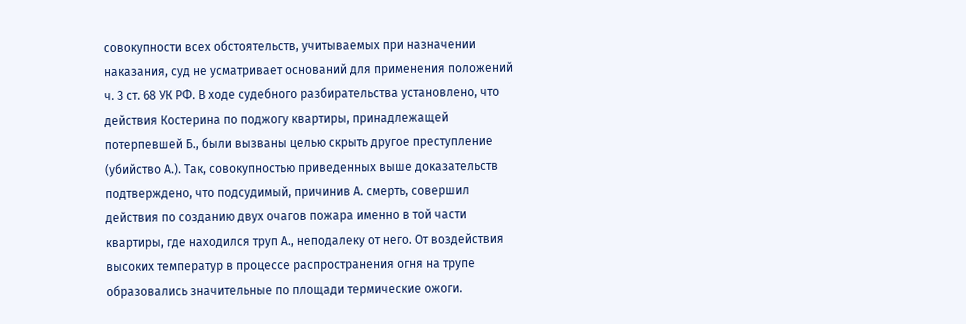совокупности всех обстоятельств, учитываемых при назначении наказания, суд не усматривает оснований для применения положений ч. 3 ст. 68 УК РФ. В ходе судебного разбирательства установлено, что действия Костерина по поджогу квартиры, принадлежащей потерпевшей Б., были вызваны целью скрыть другое преступление (убийство А.). Так, совокупностью приведенных выше доказательств подтверждено, что подсудимый, причинив А. смерть, совершил действия по созданию двух очагов пожара именно в той части квартиры, где находился труп А., неподалеку от него. От воздействия высоких температур в процессе распространения огня на трупе образовались значительные по площади термические ожоги.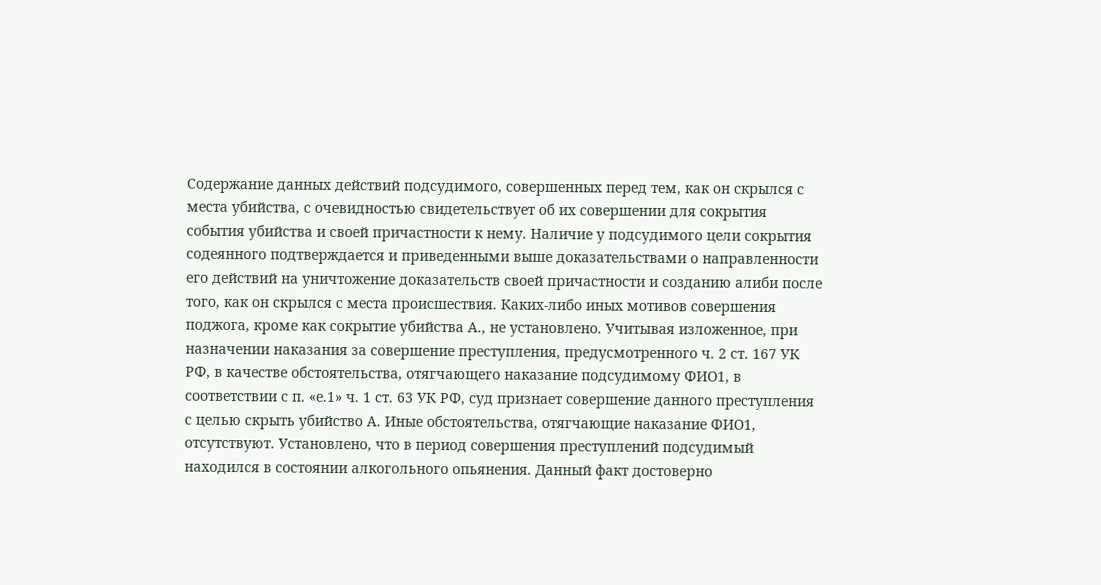Содержание данных действий подсудимого, совершенных перед тем, как он скрылся с места убийства, с очевидностью свидетельствует об их совершении для сокрытия события убийства и своей причастности к нему. Наличие у подсудимого цели сокрытия содеянного подтверждается и приведенными выше доказательствами о направленности его действий на уничтожение доказательств своей причастности и созданию алиби после того, как он скрылся с места происшествия. Каких-либо иных мотивов совершения поджога, кроме как сокрытие убийства А., не установлено. Учитывая изложенное, при назначении наказания за совершение преступления, предусмотренного ч. 2 ст. 167 УК РФ, в качестве обстоятельства, отягчающего наказание подсудимому ФИО1, в соответствии с п. «е.1» ч. 1 ст. 63 УК РФ, суд признает совершение данного преступления с целью скрыть убийство А. Иные обстоятельства, отягчающие наказание ФИО1, отсутствуют. Установлено, что в период совершения преступлений подсудимый находился в состоянии алкогольного опьянения. Данный факт достоверно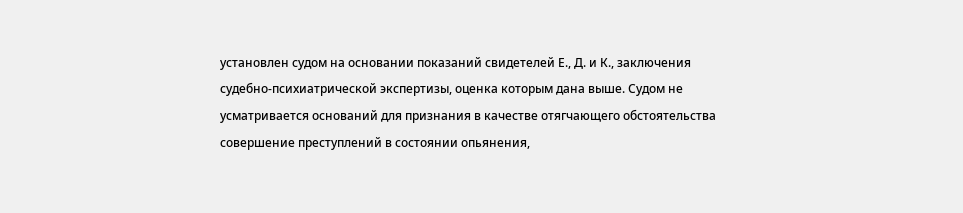установлен судом на основании показаний свидетелей Е., Д. и К., заключения судебно-психиатрической экспертизы, оценка которым дана выше. Судом не усматривается оснований для признания в качестве отягчающего обстоятельства совершение преступлений в состоянии опьянения,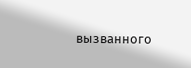вызванного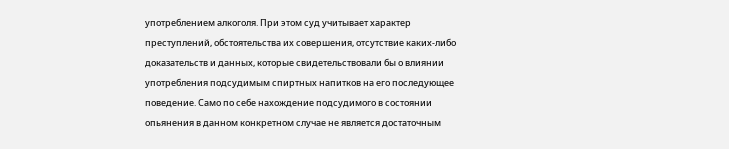употреблением алкоголя. При этом суд учитывает характер преступлений, обстоятельства их совершения, отсутствие каких-либо доказательств и данных, которые свидетельствовали бы о влиянии употребления подсудимым спиртных напитков на его последующее поведение. Само по себе нахождение подсудимого в состоянии опьянения в данном конкретном случае не является достаточным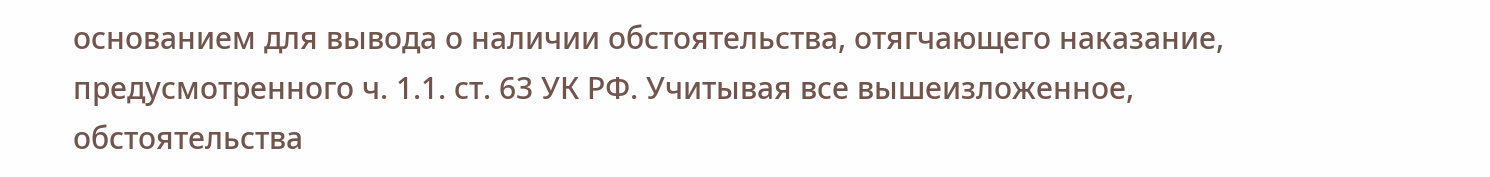основанием для вывода о наличии обстоятельства, отягчающего наказание, предусмотренного ч. 1.1. ст. 63 УК РФ. Учитывая все вышеизложенное, обстоятельства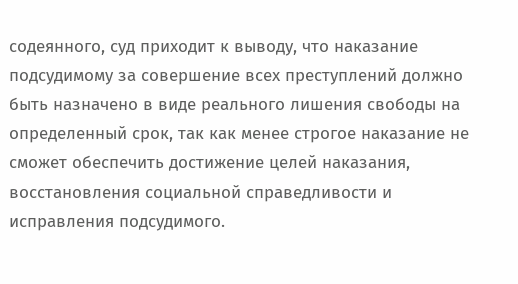содеянного, суд приходит к выводу, что наказание подсудимому за совершение всех преступлений должно быть назначено в виде реального лишения свободы на определенный срок, так как менее строгое наказание не сможет обеспечить достижение целей наказания, восстановления социальной справедливости и исправления подсудимого.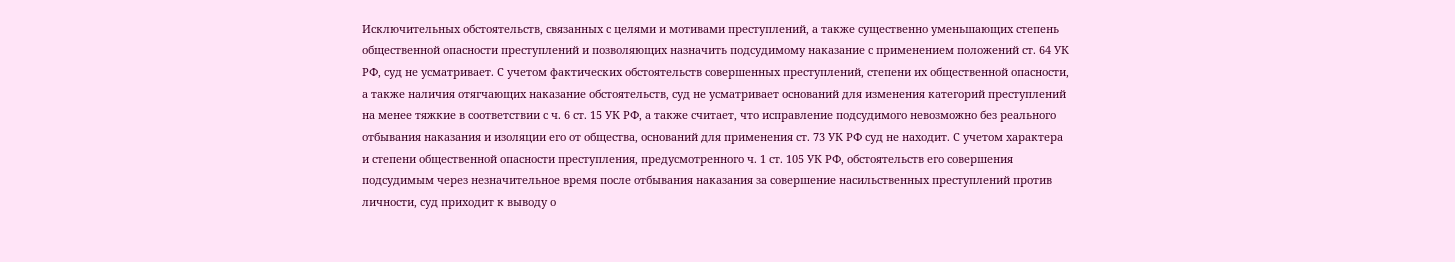Исключительных обстоятельств, связанных с целями и мотивами преступлений, а также существенно уменьшающих степень общественной опасности преступлений и позволяющих назначить подсудимому наказание с применением положений ст. 64 УК РФ, суд не усматривает. С учетом фактических обстоятельств совершенных преступлений, степени их общественной опасности, а также наличия отягчающих наказание обстоятельств, суд не усматривает оснований для изменения категорий преступлений на менее тяжкие в соответствии с ч. 6 ст. 15 УК РФ, а также считает, что исправление подсудимого невозможно без реального отбывания наказания и изоляции его от общества, оснований для применения ст. 73 УК РФ суд не находит. С учетом характера и степени общественной опасности преступления, предусмотренного ч. 1 ст. 105 УК РФ, обстоятельств его совершения подсудимым через незначительное время после отбывания наказания за совершение насильственных преступлений против личности, суд приходит к выводу о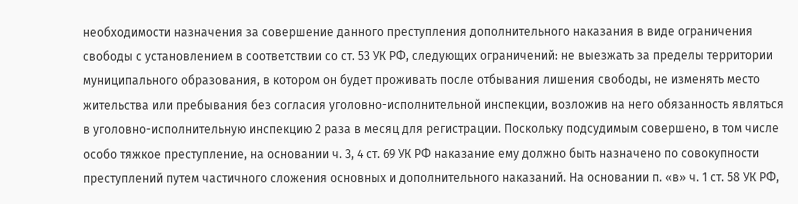необходимости назначения за совершение данного преступления дополнительного наказания в виде ограничения свободы с установлением в соответствии со ст. 53 УК РФ, следующих ограничений: не выезжать за пределы территории муниципального образования, в котором он будет проживать после отбывания лишения свободы, не изменять место жительства или пребывания без согласия уголовно-исполнительной инспекции, возложив на него обязанность являться в уголовно-исполнительную инспекцию 2 раза в месяц для регистрации. Поскольку подсудимым совершено, в том числе особо тяжкое преступление, на основании ч. 3, 4 ст. 69 УК РФ наказание ему должно быть назначено по совокупности преступлений путем частичного сложения основных и дополнительного наказаний. На основании п. «в» ч. 1 ст. 58 УК РФ,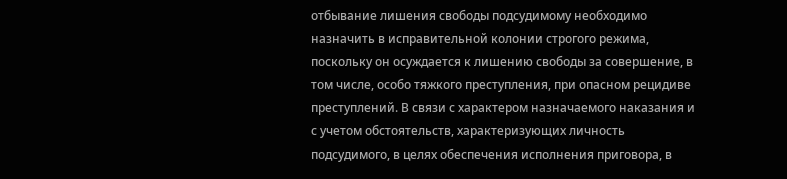отбывание лишения свободы подсудимому необходимо назначить в исправительной колонии строгого режима, поскольку он осуждается к лишению свободы за совершение, в том числе, особо тяжкого преступления, при опасном рецидиве преступлений. В связи с характером назначаемого наказания и с учетом обстоятельств, характеризующих личность подсудимого, в целях обеспечения исполнения приговора, в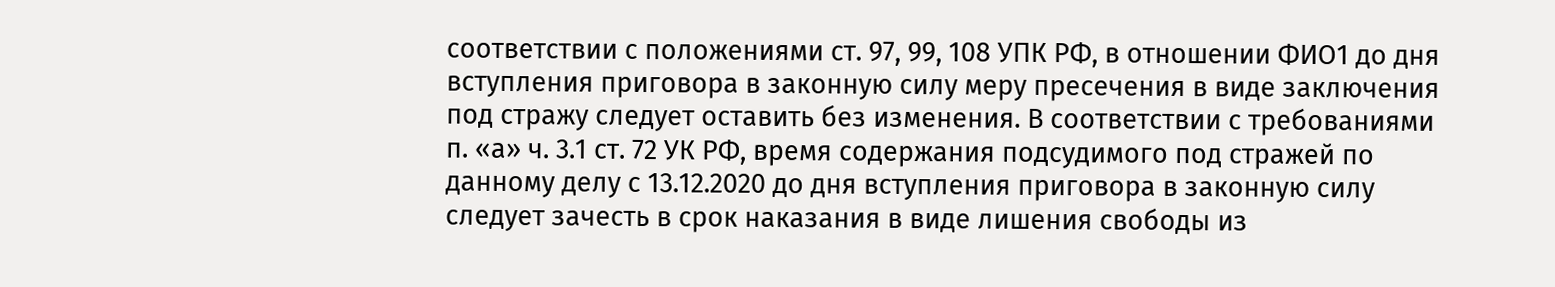соответствии с положениями ст. 97, 99, 108 УПК РФ, в отношении ФИО1 до дня вступления приговора в законную силу меру пресечения в виде заключения под стражу следует оставить без изменения. В соответствии с требованиями п. «а» ч. 3.1 ст. 72 УК РФ, время содержания подсудимого под стражей по данному делу с 13.12.2020 до дня вступления приговора в законную силу следует зачесть в срок наказания в виде лишения свободы из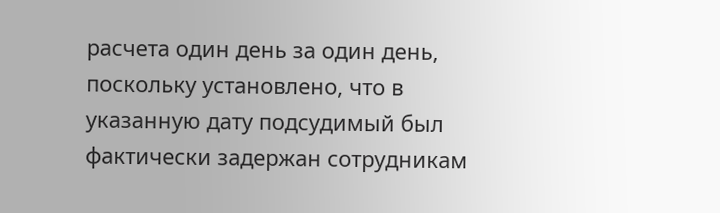расчета один день за один день, поскольку установлено, что в указанную дату подсудимый был фактически задержан сотрудникам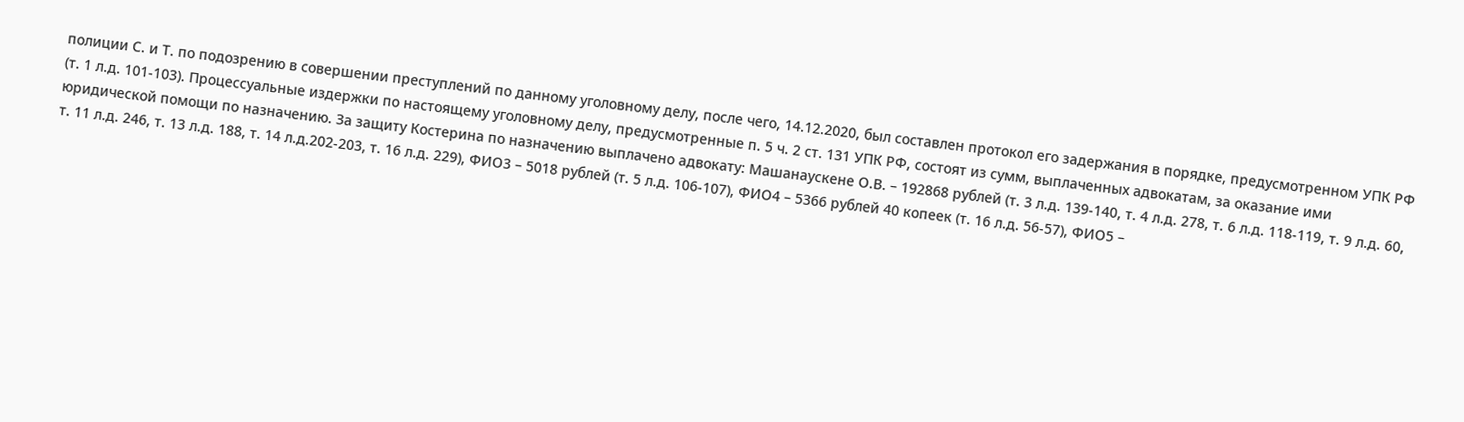полиции С. и Т. по подозрению в совершении преступлений по данному уголовному делу, после чего, 14.12.2020, был составлен протокол его задержания в порядке, предусмотренном УПК РФ (т. 1 л.д. 101-103). Процессуальные издержки по настоящему уголовному делу, предусмотренные п. 5 ч. 2 ст. 131 УПК РФ, состоят из сумм, выплаченных адвокатам, за оказание ими юридической помощи по назначению. За защиту Костерина по назначению выплачено адвокату: Машанаускене О.В. – 192868 рублей (т. 3 л.д. 139-140, т. 4 л.д. 278, т. 6 л.д. 118-119, т. 9 л.д. 60, т. 11 л.д. 246, т. 13 л.д. 188, т. 14 л.д.202-203, т. 16 л.д. 229), ФИО3 – 5018 рублей (т. 5 л.д. 106-107), ФИО4 – 5366 рублей 40 копеек (т. 16 л.д. 56-57), ФИО5 –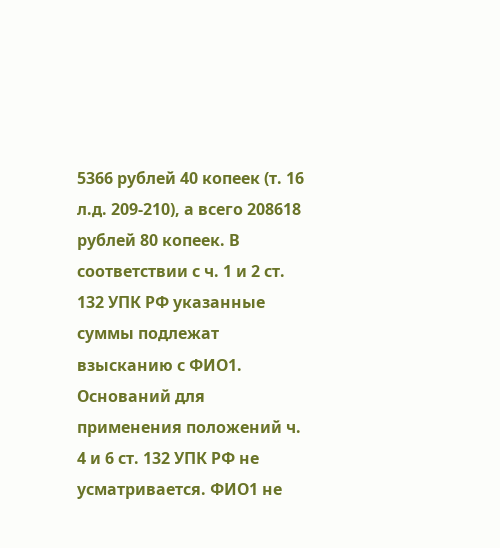5366 рублей 40 копеек (т. 16 л.д. 209-210), а всего 208618 рублей 80 копеек. В соответствии с ч. 1 и 2 ст. 132 УПК РФ указанные суммы подлежат взысканию с ФИО1. Оснований для применения положений ч. 4 и 6 ст. 132 УПК РФ не усматривается. ФИО1 не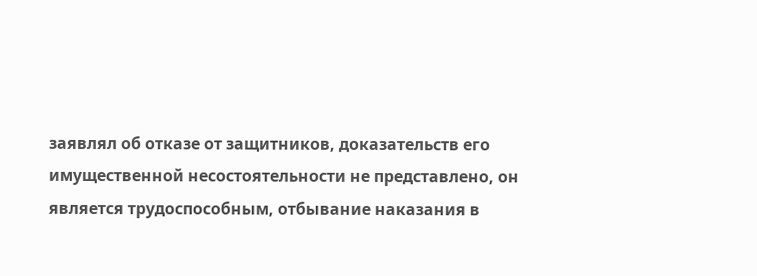заявлял об отказе от защитников, доказательств его имущественной несостоятельности не представлено, он является трудоспособным, отбывание наказания в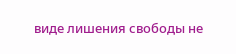виде лишения свободы не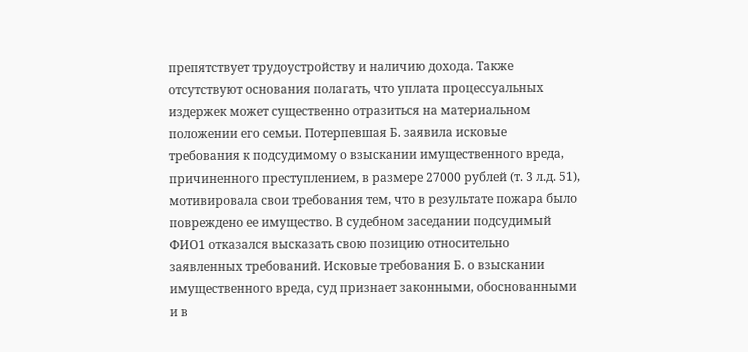препятствует трудоустройству и наличию дохода. Также отсутствуют основания полагать, что уплата процессуальных издержек может существенно отразиться на материальном положении его семьи. Потерпевшая Б. заявила исковые требования к подсудимому о взыскании имущественного вреда, причиненного преступлением, в размере 27000 рублей (т. 3 л.д. 51), мотивировала свои требования тем, что в результате пожара было повреждено ее имущество. В судебном заседании подсудимый ФИО1 отказался высказать свою позицию относительно заявленных требований. Исковые требования Б. о взыскании имущественного вреда, суд признает законными, обоснованными и в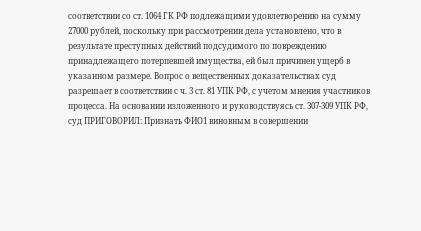соответствии со ст. 1064 ГК РФ подлежащими удовлетворению на сумму 27000 рублей, поскольку при рассмотрении дела установлено, что в результате преступных действий подсудимого по повреждению принадлежащего потерпевшей имущества, ей был причинен ущерб в указанном размере. Вопрос о вещественных доказательствах суд разрешает в соответствии с ч. 3 ст. 81 УПК РФ, с учетом мнения участников процесса. На основании изложенного и руководствуясь ст. 307-309 УПК РФ, суд ПРИГОВОРИЛ: Признать ФИО1 виновным в совершении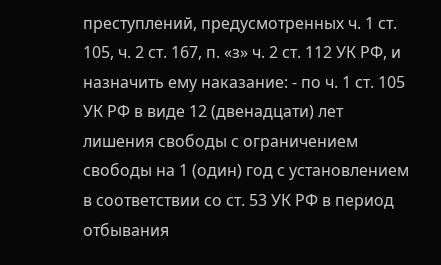преступлений, предусмотренных ч. 1 ст. 105, ч. 2 ст. 167, п. «з» ч. 2 ст. 112 УК РФ, и назначить ему наказание: - по ч. 1 ст. 105 УК РФ в виде 12 (двенадцати) лет лишения свободы с ограничением свободы на 1 (один) год с установлением в соответствии со ст. 53 УК РФ в период отбывания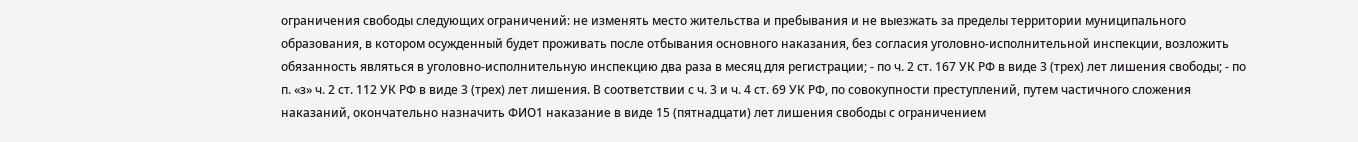ограничения свободы следующих ограничений: не изменять место жительства и пребывания и не выезжать за пределы территории муниципального образования, в котором осужденный будет проживать после отбывания основного наказания, без согласия уголовно-исполнительной инспекции, возложить обязанность являться в уголовно-исполнительную инспекцию два раза в месяц для регистрации; - по ч. 2 ст. 167 УК РФ в виде 3 (трех) лет лишения свободы; - по п. «з» ч. 2 ст. 112 УК РФ в виде 3 (трех) лет лишения. В соответствии с ч. 3 и ч. 4 ст. 69 УК РФ, по совокупности преступлений, путем частичного сложения наказаний, окончательно назначить ФИО1 наказание в виде 15 (пятнадцати) лет лишения свободы с ограничением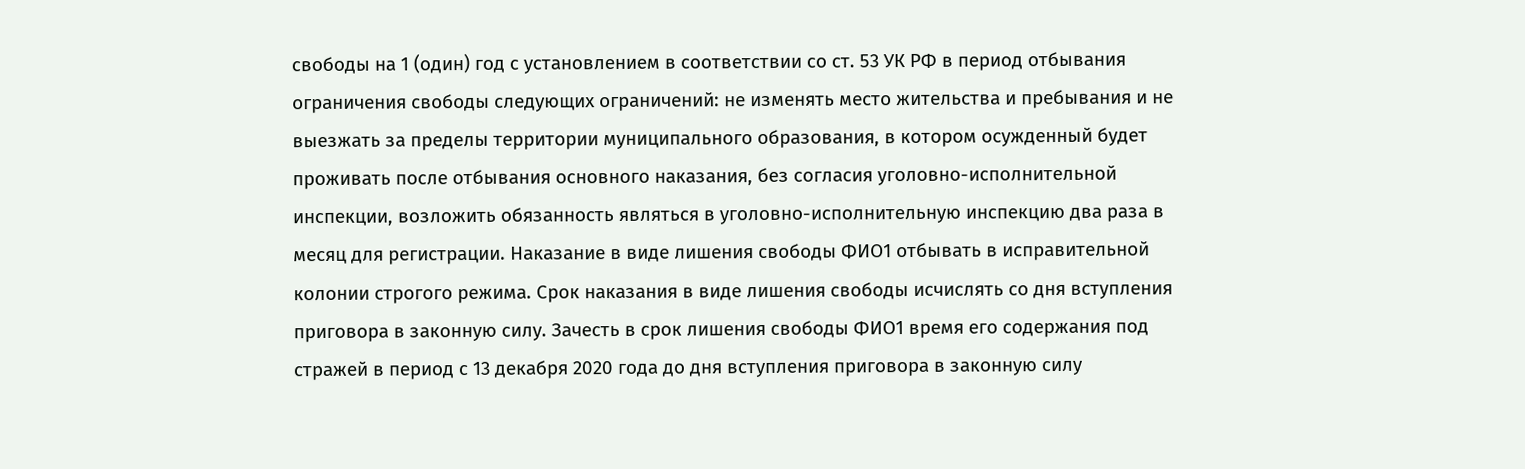свободы на 1 (один) год с установлением в соответствии со ст. 53 УК РФ в период отбывания ограничения свободы следующих ограничений: не изменять место жительства и пребывания и не выезжать за пределы территории муниципального образования, в котором осужденный будет проживать после отбывания основного наказания, без согласия уголовно-исполнительной инспекции, возложить обязанность являться в уголовно-исполнительную инспекцию два раза в месяц для регистрации. Наказание в виде лишения свободы ФИО1 отбывать в исправительной колонии строгого режима. Срок наказания в виде лишения свободы исчислять со дня вступления приговора в законную силу. Зачесть в срок лишения свободы ФИО1 время его содержания под стражей в период с 13 декабря 2020 года до дня вступления приговора в законную силу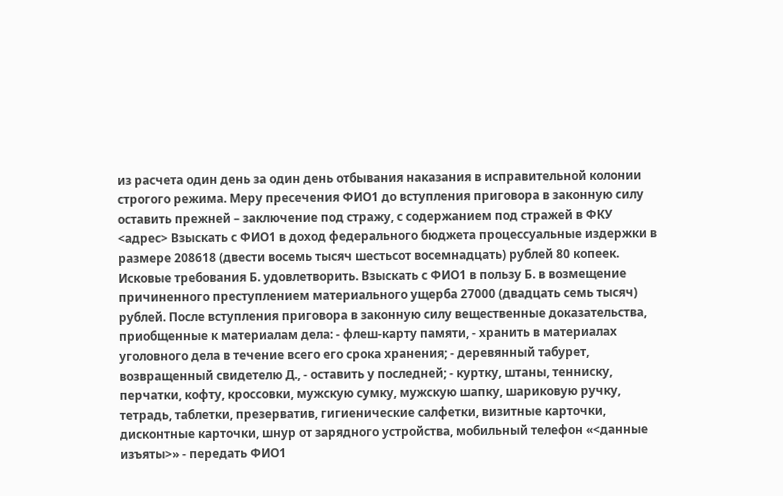из расчета один день за один день отбывания наказания в исправительной колонии строгого режима. Меру пресечения ФИО1 до вступления приговора в законную силу оставить прежней – заключение под стражу, с содержанием под стражей в ФКУ <адрес> Взыскать с ФИО1 в доход федерального бюджета процессуальные издержки в размере 208618 (двести восемь тысяч шестьсот восемнадцать) рублей 80 копеек. Исковые требования Б. удовлетворить. Взыскать с ФИО1 в пользу Б. в возмещение причиненного преступлением материального ущерба 27000 (двадцать семь тысяч) рублей. После вступления приговора в законную силу вещественные доказательства, приобщенные к материалам дела: - флеш-карту памяти, - хранить в материалах уголовного дела в течение всего его срока хранения; - деревянный табурет, возвращенный свидетелю Д., - оставить у последней; - куртку, штаны, тенниску, перчатки, кофту, кроссовки, мужскую сумку, мужскую шапку, шариковую ручку, тетрадь, таблетки, презерватив, гигиенические салфетки, визитные карточки, дисконтные карточки, шнур от зарядного устройства, мобильный телефон «<данные изъяты>» - передать ФИО1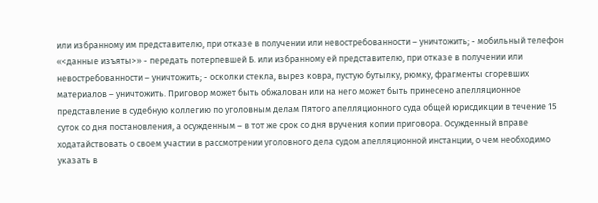или избранному им представителю, при отказе в получении или невостребованности – уничтожить; - мобильный телефон «<данные изъяты>» - передать потерпевшей Б. или избранному ей представителю, при отказе в получении или невостребованности – уничтожить; - осколки стекла, вырез ковра, пустую бутылку, рюмку, фрагменты сгоревших материалов – уничтожить. Приговор может быть обжалован или на него может быть принесено апелляционное представление в судебную коллегию по уголовным делам Пятого апелляционного суда общей юрисдикции в течение 15 суток со дня постановления, а осужденным – в тот же срок со дня вручения копии приговора. Осужденный вправе ходатайствовать о своем участии в рассмотрении уголовного дела судом апелляционной инстанции, о чем необходимо указать в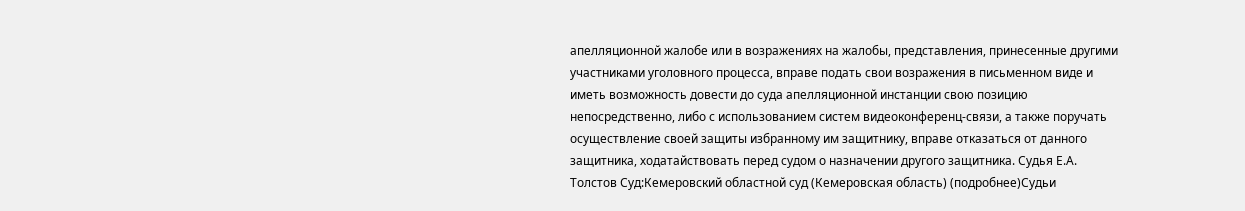апелляционной жалобе или в возражениях на жалобы, представления, принесенные другими участниками уголовного процесса, вправе подать свои возражения в письменном виде и иметь возможность довести до суда апелляционной инстанции свою позицию непосредственно, либо с использованием систем видеоконференц-связи, а также поручать осуществление своей защиты избранному им защитнику, вправе отказаться от данного защитника, ходатайствовать перед судом о назначении другого защитника. Судья Е.А. Толстов Суд:Кемеровский областной суд (Кемеровская область) (подробнее)Судьи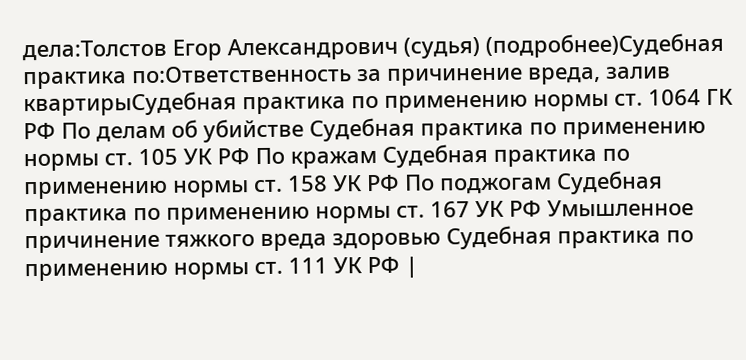дела:Толстов Егор Александрович (судья) (подробнее)Судебная практика по:Ответственность за причинение вреда, залив квартирыСудебная практика по применению нормы ст. 1064 ГК РФ По делам об убийстве Судебная практика по применению нормы ст. 105 УК РФ По кражам Судебная практика по применению нормы ст. 158 УК РФ По поджогам Судебная практика по применению нормы ст. 167 УК РФ Умышленное причинение тяжкого вреда здоровью Судебная практика по применению нормы ст. 111 УК РФ |